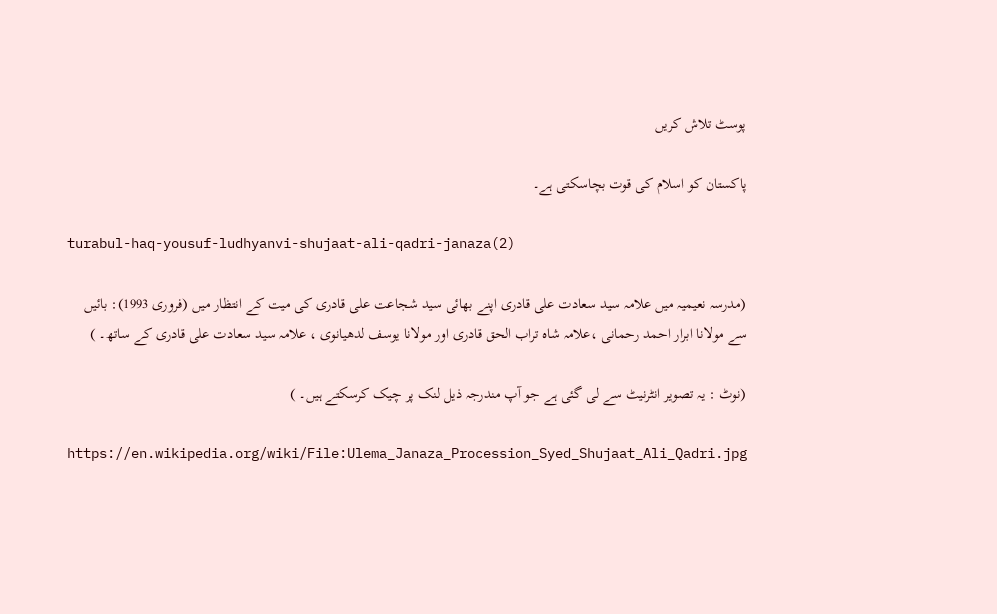پوسٹ تلاش کریں

پاکستان کو اسلام کی قوت بچاسکتی ہے۔

turabul-haq-yousuf-ludhyanvi-shujaat-ali-qadri-janaza(2)

(مدرسہ نعیمیہ میں علامہ سید سعادت علی قادری اپنے بھائی سید شجاعت علی قادری کی میت کے انتظار میں (فروری 1993): بائیں سے مولانا ابرار احمد رحمانی ،علامہ شاہ تراب الحق قادری اور مولانا یوسف لدھیانوی ، علامہ سید سعادت علی قادری کے ساتھ۔ )

(نوٹ : یہ تصویر انٹرنیٹ سے لی گئی ہے جو آپ مندرجہ ذیل لنک پر چیک کرسکتے ہیں۔ )

https://en.wikipedia.org/wiki/File:Ulema_Janaza_Procession_Syed_Shujaat_Ali_Qadri.jpg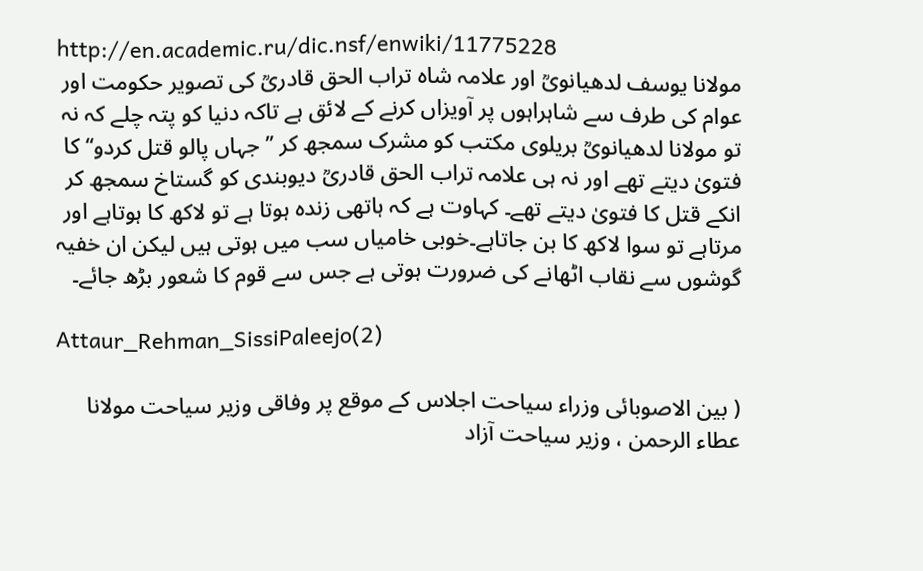http://en.academic.ru/dic.nsf/enwiki/11775228
مولانا یوسف لدھیانویؒ اور علامہ شاہ تراب الحق قادریؒ کی تصویر حکومت اور عوام کی طرف سے شاہراہوں پر آویزاں کرنے کے لائق ہے تاکہ دنیا کو پتہ چلے کہ نہ تو مولانا لدھیانویؒ بریلوی مکتب کو مشرک سمجھ کر ’’جہاں پالو قتل کردو‘‘ کا فتویٰ دیتے تھے اور نہ ہی علامہ تراب الحق قادریؒ دیوبندی کو گستاخ سمجھ کر انکے قتل کا فتویٰ دیتے تھے۔ کہاوت ہے کہ ہاتھی زندہ ہوتا ہے تو لاکھ کا ہوتاہے اور مرتاہے تو سوا لاکھ کا بن جاتاہے۔خوبی خامیاں سب میں ہوتی ہیں لیکن ان خفیہ گوشوں سے نقاب اٹھانے کی ضرورت ہوتی ہے جس سے قوم کا شعور بڑھ جائے۔

Attaur_Rehman_SissiPaleejo(2)

( بین الاصوبائی وزراء سیاحت اجلاس کے موقع پر وفاقی وزیر سیاحت مولانا عطاء الرحمن ، وزیر سیاحت آزاد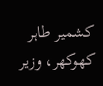کشمیر طاہر کھوکھر، وزیر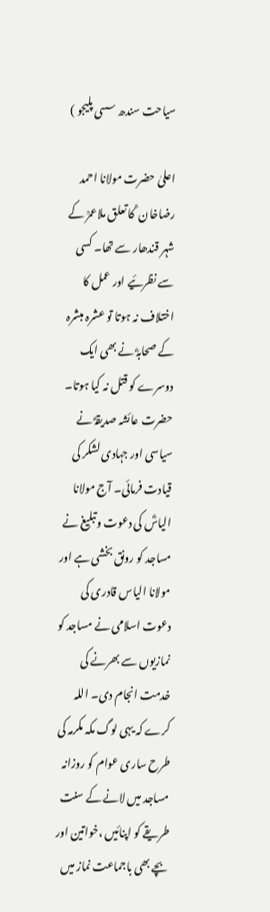سیاحت سندھ سسی پلیجو )

اعلیٰ حضرت مولانا احمد رضاخان ؒ کا تعلق ملاعمرؒ کے شہر قندھار سے تھا۔ کسی سے نظرئیے اور عمل کا اختلاف نہ ہوتا تو عشرہ مبشرہ کے صحابہؓ نے بھی ایک دوسرے کو قتل نہ کیا ہوتا۔ حضرت عائشہ صدیقہؓ نے سیاسی اور جہادی لشکر کی قیادت فرمائی۔ آج مولانا الیاسؓ کی دعوت وتبلیغ نے مساجد کو رونق بخشی ہے اور مولانا الیاس قادری کی دعوت اسلامی نے مساجد کو نمازیوں سے بھرنے کی خدمت انجام دی۔ اللہ کرے کہ یہی لوگ مکہ مکرمہ کی طرح ساری عوام کو روزانہ مساجد میں لانے کے سنت طریقے کو اپنائیں ،خواتین اور بچے بھی باجماعت نماز میں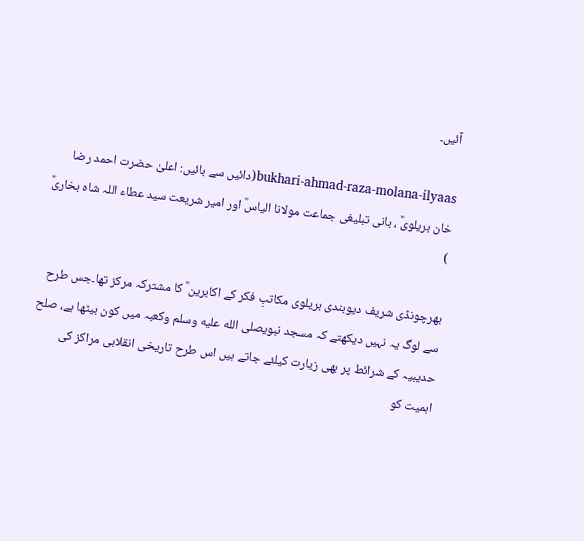آئیں۔

bukhari-ahmad-raza-molana-ilyaas(دائیں سے بائیں: اعلیٰ حضرت احمد رضا خان بریلویؒ ، بانی تبلیغی جماعت مولانا الیاسؒ اور امیر شریعت سید عطاء اللہ شاہ بخاریؒ )

بھرچونڈی شریف دیوبندی بریلوی مکاتبِ فکر کے اکابرین ؒ کا مشترکہ مرکز تھا۔جس طرح سے لوگ یہ نہیں دیکھتے کہ مسجد نبویصلى الله عليه وسلم وکعبہ میں کون بیٹھا ہے، صلح حدیبیہ کے شرائط پر بھی زیارت کیلئے جاتے ہیں اس طرح تاریخی انقلابی مراکز کی اہمیت کو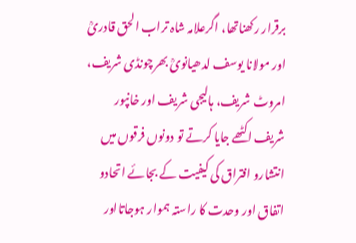برقرار رکھناتھا، اگرعلامہ شاہ تراب الحق قادریؒ اور مولانا یوسف لدھیانویؒ بھرچونڈی شریف، امروٹ شریف، ہالیجی شریف اور خانپور شریف اکٹھے جایا کرتے تو دونوں فرقوں میں انتشارو افتراق کی کیفیت کے بجائے اتحادو اتفاق اور وحدت کا راستہ ہموار ہوجاتااور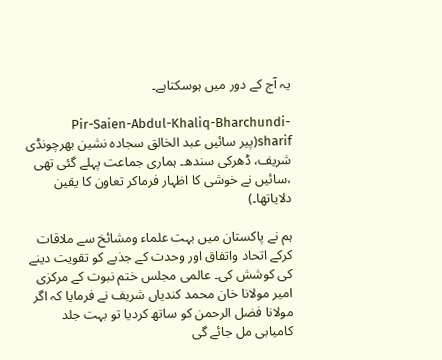یہ آج کے دور میں ہوسکتاہے۔

Pir-Saien-Abdul-Khaliq-Bharchundi-sharif(پیر سائیں عبد الخالق سجادہ نشین بھرچونڈی شریف، ڈھرکی سندھ۔ ہماری جماعت پہلے گئی تھی ،سائیں نے خوشی کا اظہار فرماکر تعاون کا یقین دلایاتھا۔)

ہم نے پاکستان میں بہت علماء ومشائخ سے ملاقات کرکے اتحاد واتفاق اور وحدت کے جذبے کو تقویت دینے کی کوشش کی۔ عالمی مجلس ختم نبوت کے مرکزی امیر مولانا خان محمد کندیاں شریف نے فرمایا کہ اگر مولانا فضل الرحمن کو ساتھ کردیا تو بہت جلد کامیابی مل جائے گی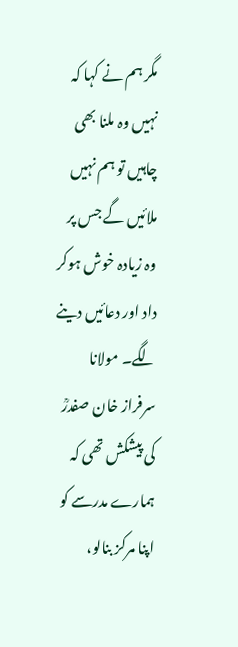مگر ہم نے کہا کہ نہیں وہ ملنا بھی چاہیں تو ہم نہیں ملائیں گے جس پر وہ زیادہ خوش ہوکر داد اور دعائیں دینے لگے۔ مولانا سرفراز خان صفدرؒ کی پیشکش تھی کہ ہمارے مدرسے کو اپنا مرکز بنالو،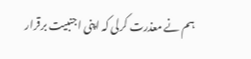ہم نے معذرت کرلی کہ اپنی اجنبیت برقرار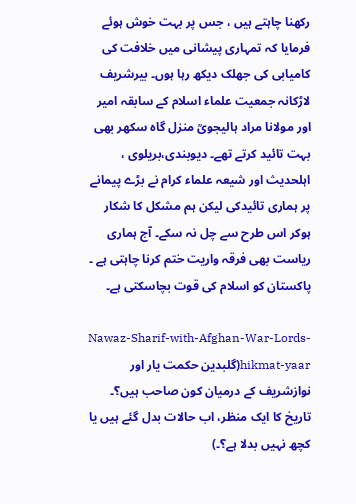رکھنا چاہتے ہیں ، جس پر بہت خوش ہوئے فرمایا کہ تمہاری پیشانی میں خلافت کی کامیابی کی جھلک دیکھ رہا ہوں۔ بیرشریف لاڑکانہ جمعیت علماء اسلام کے سابقہ امیر اور مولانا مراد ہالیجویؒ منزل گاہ سکھر بھی بہت تائید کرتے تھے۔ دیوبندی،بریلوی ، اہلحدیث اور شیعہ علماء کرام نے بڑے پیمانے پر ہماری تائیدکی لیکن ہم مشکل کا شکار ہوکر اس طرح سے چل نہ سکے۔ آج ہماری ریاست بھی فرقہ واریت ختم کرنا چاہتی ہے ۔ پاکستان کو اسلام کی قوت بچاسکتی ہے۔

Nawaz-Sharif-with-Afghan-War-Lords-hikmat-yaar(گلبدین حکمت یار اور نوازشریف کے درمیان کون صاحب ہیں؟۔ تاریخ کا ایک منظر، اب حالات بدل گئے ہیں یا کچھ نہیں بدلا ہے؟۔)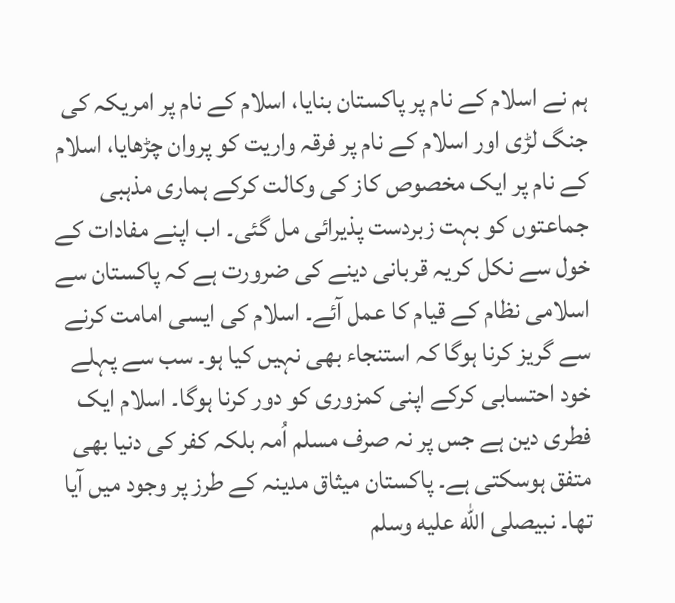ہم نے اسلام کے نام پر پاکستان بنایا، اسلام کے نام پر امریکہ کی جنگ لڑی اور اسلام کے نام پر فرقہ واریت کو پروان چڑھایا، اسلام کے نام پر ایک مخصوص کاز کی وکالت کرکے ہماری مذہبی جماعتوں کو بہت زبردست پذیرائی مل گئی۔ اب اپنے مفادات کے خول سے نکل کریہ قربانی دینے کی ضرورت ہے کہ پاکستان سے اسلامی نظام کے قیام کا عمل آئے۔ اسلام کی ایسی امامت کرنے سے گریز کرنا ہوگا کہ استنجاء بھی نہیں کیا ہو۔ سب سے پہلے خود احتسابی کرکے اپنی کمزوری کو دور کرنا ہوگا۔ اسلام ایک فطری دین ہے جس پر نہ صرف مسلم اُمہ بلکہ کفر کی دنیا بھی متفق ہوسکتی ہے۔ پاکستان میثاق مدینہ کے طرز پر وجود میں آیا تھا۔ نبیصلى الله عليه وسلم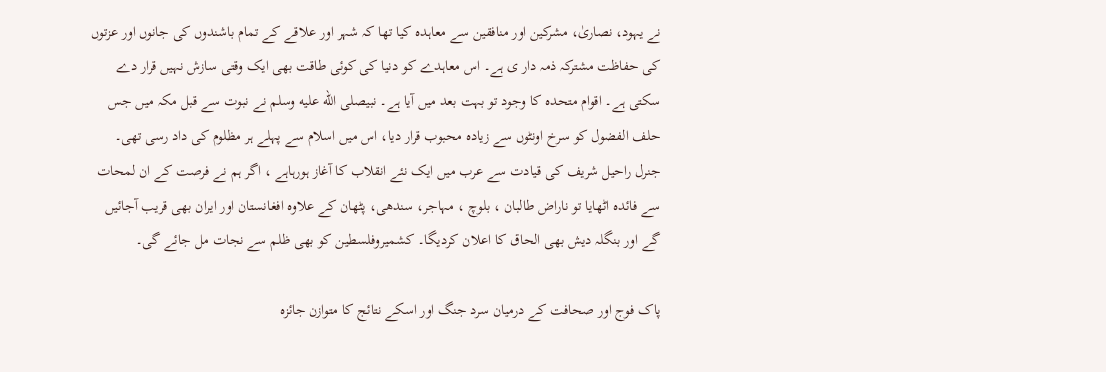نے یہود، نصاریٰ، مشرکین اور منافقین سے معاہدہ کیا تھا کہ شہر اور علاقے کے تمام باشندوں کی جانوں اور عزتوں کی حفاظت مشترکہ ذمہ دار ی ہے۔ اس معاہدے کو دنیا کی کوئی طاقت بھی ایک وقتی سازش نہیں قرار دے سکتی ہے۔ اقوام متحدہ کا وجود تو بہت بعد میں آیا ہے۔ نبیصلى الله عليه وسلم نے نبوت سے قبل مکہ میں جس حلف الفضول کو سرخ اونٹوں سے زیادہ محبوب قرار دیا، اس میں اسلام سے پہلے ہر مظلوم کی داد رسی تھی۔ جنرل راحیل شریف کی قیادت سے عرب میں ایک نئے انقلاب کا آغاز ہورہاہے ، اگر ہم نے فرصت کے ان لمحات سے فائدہ اٹھایا تو ناراض طالبان ، بلوچ ، مہاجر، سندھی، پٹھان کے علاوہ افغانستان اور ایران بھی قریب آجائیں گے اور بنگلہ دیش بھی الحاق کا اعلان کردیگا۔ کشمیروفلسطین کو بھی ظلم سے نجات مل جائے گی۔

پاک فوج اور صحافت کے درمیان سرد جنگ اور اسکے نتائج کا متوازن جائزہ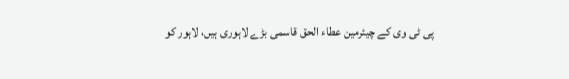پی ٹی وی کے چیئرمین عطاء الحق قاسمی بڑے لاہوری ہیں، لاہور کو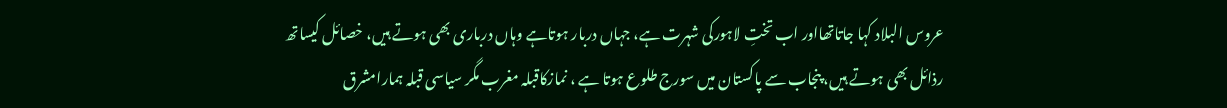عروس البلاد کہا جاتاتھااور اب تختِ لاہورکی شہرت ہے، جہاں دربار ہوتاہے وہاں درباری بھی ہوتے ہیں، خصائل کیساتھ رذائل بھی ہوتے ہیں، پنجاب سے پاکستان میں سورج طلوع ہوتا ہے ، نمازکاقبلہ مغرب مگر سیاسی قبلہ ہمارامشرق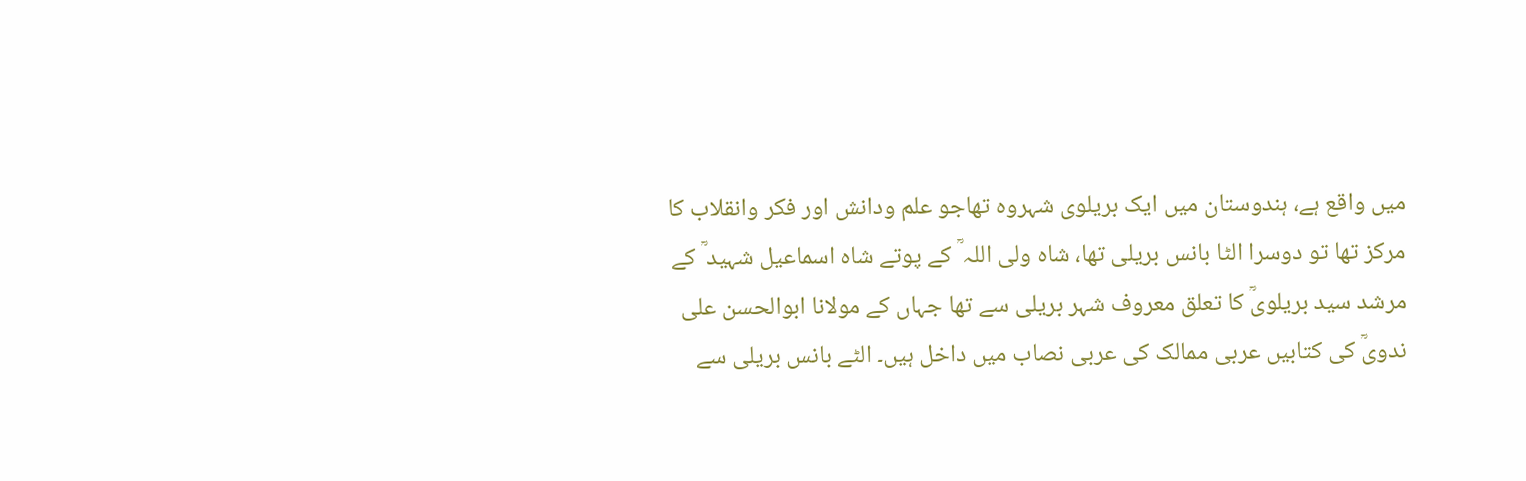میں واقع ہے، ہندوستان میں ایک بریلوی شہروہ تھاجو علم ودانش اور فکر وانقلاب کا مرکز تھا تو دوسرا الٹا بانس بریلی تھا، شاہ ولی اللہ ؒ کے پوتے شاہ اسماعیل شہید ؒ کے مرشد سید بریلویؒ کا تعلق معروف شہر بریلی سے تھا جہاں کے مولانا ابوالحسن علی ندویؒ کی کتابیں عربی ممالک کی عربی نصاب میں داخل ہیں۔ الٹے بانس بریلی سے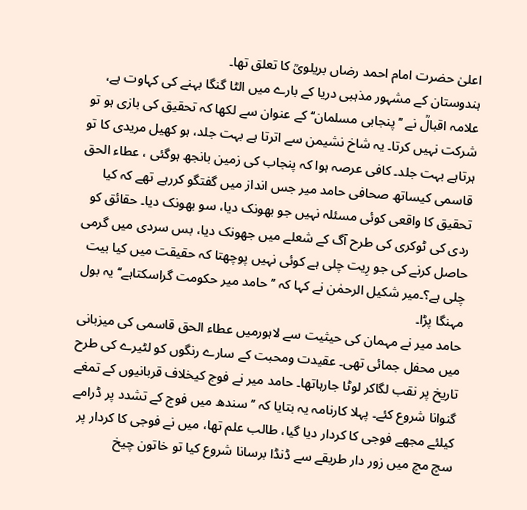اعلیٰ حضرت امام احمد رضاں بریلویؒ کا تعلق تھا۔
ہندوستان کے مشہور مذہبی دریا کے بارے میں الٹا گنگا بہنے کی کہاوت ہے، علامہ اقبالؒ نے ’’پنجابی مسلمان‘‘ کے عنوان سے لکھا کہ تحقیق کی بازی ہو تو شرکت نہیں کرتا۔ یہ شاخ نشیمن سے اترتا ہے بہت جلد، ہو کھیل مریدی کا تو ہرتاہے بہت جلد۔ کافی عرصہ ہوا کہ پنجاب کی زمین بانجھ ہوگئی ، عطاء الحق قاسمی کیساتھ صحافی حامد میر جس انداز میں گفتگو کررہے تھے کہ کیا تحقیق کا واقعی کوئی مسئلہ نہیں جو بھونک دیا، سو بھونک دیا۔ حقائق کو ردی کی ٹوکری کی طرح آگ کے شعلے میں جھونک دیا، بس سردی میں گرمی حاصل کرنے کی جو رِیت چلی ہے کوئی نہیں پوچھتا کہ حقیقت میں کیا بیت چلی ہے؟۔میر شکیل الرحمٰن نے کہا کہ ’’ حامد میر حکومت گراسکتاہے‘‘یہ بول مہنگا پڑا۔
حامد میر نے مہمان کی حیثیت سے لاہورمیں عطاء الحق قاسمی کی میزبانی میں محفل جمائی تھی۔ عقیدت ومحبت کے سارے رنگوں کو لٹیرے کی طرح تاریخ پر نقب لگاکر لوٹا جارہاتھا۔ حامد میر نے فوج کیخلاف قربانیوں کے تمغے گنوانا شروع کئے۔ پہلا کارنامہ یہ بتایا کہ ’’سندھ میں فوج کے تشدد پر ڈرامے کیلئے مجھے فوجی کا کردار دیا گیا، طالب علم تھا، میں نے فوجی کا کردار پر سچ مچ میں زور دار طریقے سے ڈنڈا برسانا شروع کیا تو خاتون چیخ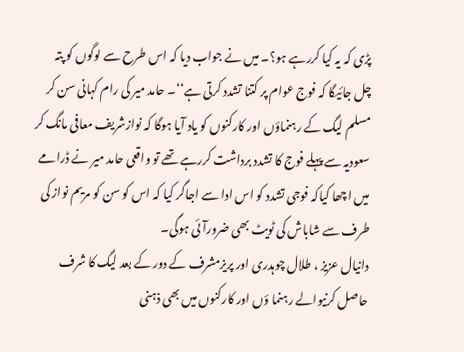پڑی کہ یہ کیا کررہے ہو؟۔ میں نے جواب دیا کہ اس طرح سے لوگوں کو پتہ چل جائیگا کہ فوج عوام پر کتنا تشدد کرتی ہے‘‘۔ حامد میر کی رام کہانی سن کر مسلم لیگ کے رہنماؤں اور کارکنوں کو یاد آیا ہوگا کہ نوازشریف معافی مانگ کر سعودیہ سے پہلے فوج کا تشدد برداشت کررہے تھے تو واقعی حامد میر نے ڈرامے میں اچھا کیاکہ فوجی تشدد کو اس ادا سے اجاگر کیا کہ اس کو سن کو مریم نواز کی طرف سے شاباش کی ٹویٹ بھی ضرورآئی ہوگی۔
دانیال عزیز ، طلال چوہدری اور پریزمشرف کے دور کے بعد لیگ کا شرف حاصل کرنیوالے رہنما ؤں اور کارکنوں میں بھی ذہنی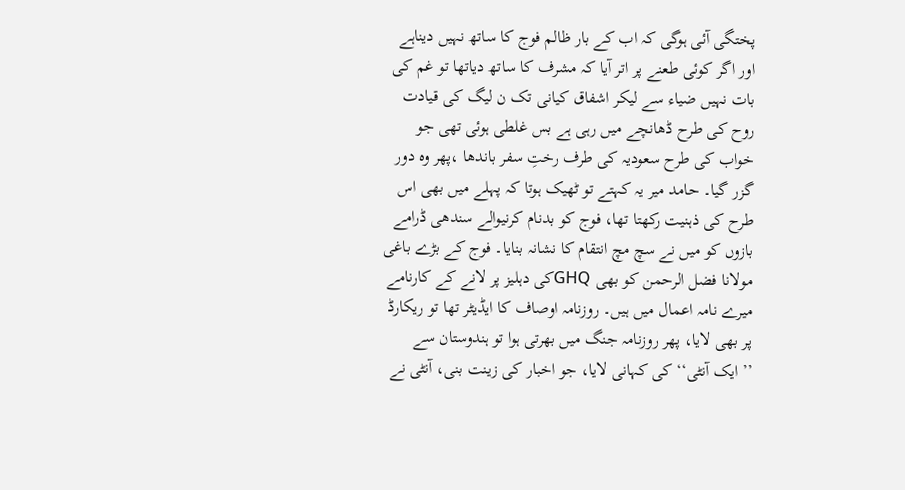پختگی آئی ہوگی کہ اب کے بار ظالم فوج کا ساتھ نہیں دیناہے اور اگر کوئی طعنے پر اتر آیا کہ مشرف کا ساتھ دیاتھا تو غم کی بات نہیں ضیاء سے لیکر اشفاق کیانی تک ن لیگ کی قیادت روح کی طرح ڈھانچے میں رہی ہے بس غلطی ہوئی تھی جو خواب کی طرح سعودیہ کی طرف رختِ سفر باندھا ،پھر وہ دور گزر گیا۔ حامد میر یہ کہتے تو ٹھیک ہوتا کہ پہلے میں بھی اس طرح کی ذہنیت رکھتا تھا، فوج کو بدنام کرنیوالے سندھی ڈرامے بازوں کو میں نے سچ مچ انتقام کا نشانہ بنایا۔ فوج کے بڑے باغی مولانا فضل الرحمن کو بھی GHQکی دہلیز پر لانے کے کارنامے میرے نامہ اعمال میں ہیں۔ روزنامہ اوصاف کا ایڈیٹر تھا تو ریکارڈ پر بھی لایا، پھر روزنامہ جنگ میں بھرتی ہوا تو ہندوستان سے ’’ایک آنٹی‘‘ کی کہانی لایا، جو اخبار کی زینت بنی، آنٹی نے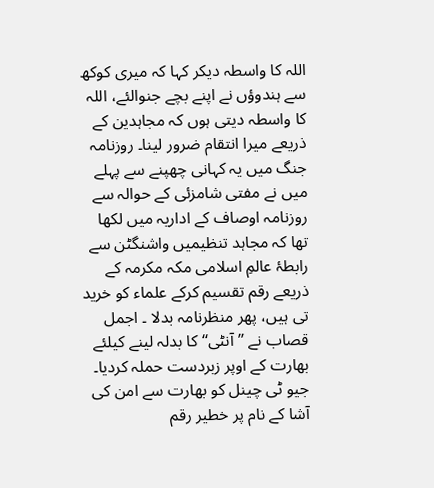اللہ کا واسطہ دیکر کہا کہ میری کوکھ سے ہندوؤں نے اپنے بچے جنوالئے، اللہ کا واسطہ دیتی ہوں کہ مجاہدین کے ذریعے میرا انتقام ضرور لینا۔ روزنامہ جنگ میں یہ کہانی چھپنے سے پہلے میں نے مفتی شامزئی کے حوالہ سے روزنامہ اوصاف کے اداریہ میں لکھا تھا کہ مجاہد تنظیمیں واشنگٹن سے رابطۂ عالمِ اسلامی مکہ مکرمہ کے ذریعے رقم تقسیم کرکے علماء کو خرید تی ہیں، پھر منظرنامہ بدلا ۔ اجمل قصاب نے ’’آنٹی‘‘ کا بدلہ لینے کیلئے بھارت کے اوپر زبردست حملہ کردیا۔ جیو ٹی چینل کو بھارت سے امن کی آشا کے نام پر خطیر رقم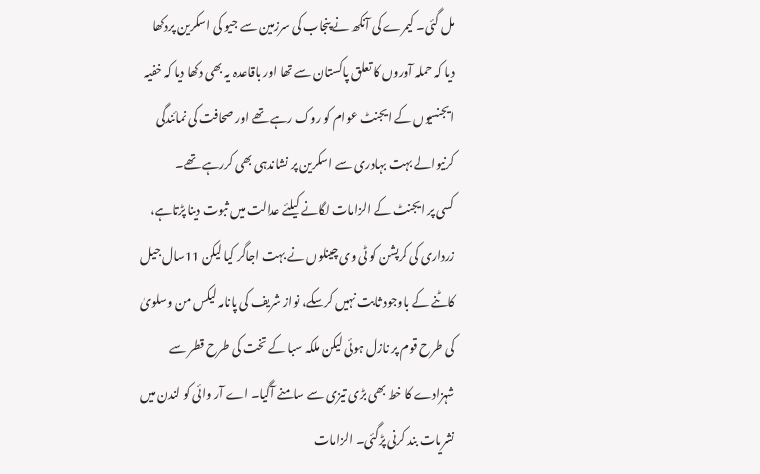مل گئی۔ کیمرے کی آنکھ نے پنجاب کی سرزمین سے جیو کی اسکرین پردکھا دیا کہ حملہ آوروں کا تعلق پاکستان سے تھا اور باقاعدہ یہ بھی دکھا دیا کہ خفیہ ایجنسیوں کے ایجنٹ عوام کو روک رہے تھے اور صحافت کی نمائندگی کرنیوالے بہت بہادری سے اسکرین پر نشاندہی بھی کررہے تھے۔
کسی پر ایجنٹ کے الزامات لگانے کیلئے عدالت میں ثبوت دینا پڑتاہے، زرداری کی کرپشن کو ٹی وی چینلوں نے بہت اجاگر کیا لیکن 11سال جیل کاٹنے کے باوجود ثابت نہیں کرسکے، نواز شریف کی پانامہ لیکس من وسلویٰ کی طرح قوم پر نازل ہوئی لیکن ملکہ سبا کے تخت کی طرح قطر سے شہزادے کا خط بھی بڑی تیزی سے سامنے آگیا۔ اے آر وائی کو لندن میں نشریات بند کرنی پڑگئی۔ الزامات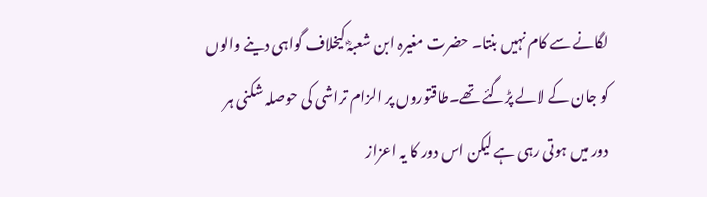لگانے سے کام نہیں بنتا۔ حضرت مغیرہ ابن شعبہؓ کیخلاف گواہی دینے والوں کو جان کے لالے پڑگئے تھے۔طاقتوروں پر الزام تراشی کی حوصلہ شکنی ہر دور میں ہوتی رہی ہے لیکن اس دور کا یہ اعزاز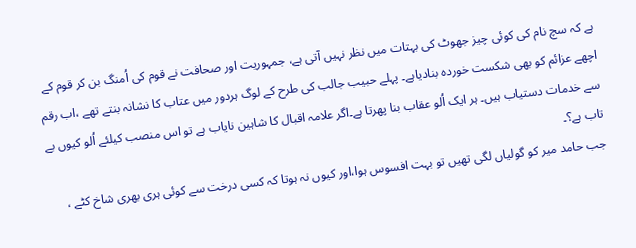ہے کہ سچ نام کی کوئی چیز جھوٹ کی بہتات میں نظر نہیں آتی ہے، جمہوریت اور صحافت نے قوم کی اُمنگ بن کر قوم کے اچھے عزائم کو بھی شکست خوردہ بنادیاہے۔ پہلے حبیب جالب کی طرح کے لوگ ہردور میں عتاب کا نشانہ بنتے تھے ،اب رقم سے خدمات دستیاب ہیں۔ ہر ایک اُلو عقاب بنا پھرتا ہے۔اگر علامہ اقبال کا شاہین نایاب ہے تو اس منصب کیلئے اُلو کیوں بے تاب ہے؟۔
جب حامد میر کو گولیاں لگی تھیں تو بہت افسوس ہوا،اور کیوں نہ ہوتا کہ کسی درخت سے کوئی ہری بھری شاخ کٹے ،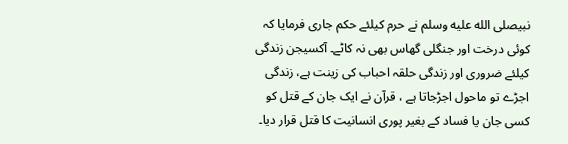نبیصلى الله عليه وسلم نے حرم کیلئے حکم جاری فرمایا کہ کوئی درخت اور جنگلی گھاس بھی نہ کاٹے۔ آکسیجن زندگی کیلئے ضروری اور زندگی حلقہ احباب کی زینت ہے، زندگی اجڑے تو ماحول اجڑجاتا ہے ، قرآن نے ایک جان کے قتل کو کسی جان یا فساد کے بغیر پوری انسانیت کا قتل قرار دیا۔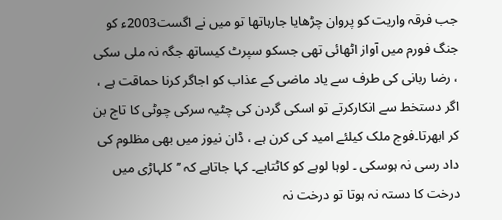جب فرقہ واریت کو پروان چڑھایا جارہاتھا تو میں نے اگست2003ء کو جنگ فورم میں آواز اٹھائی تھی جسکو سپرٹ کیساتھ جگہ نہ ملی سکی ، رضا ربانی کی طرف سے یاد ماضی کے عذاب کو اجاگر کرنا حماقت ہے ، اگر دستخط سے انکارکرتے تو اسکی گردن کی چٹیہ سرکی چوٹی کا تاج بن کر ابھرتا۔فوج ملک کیلئے امید کی کرن ہے ، ڈان نیوز میں بھی مظلوم کی داد رسی نہ ہوسکی ۔ لوہا لوہے کو کاٹتاہے۔ کہا جاتاہے کہ ’’کلہاڑی میں درخت کا دستہ نہ ہوتا تو درخت نہ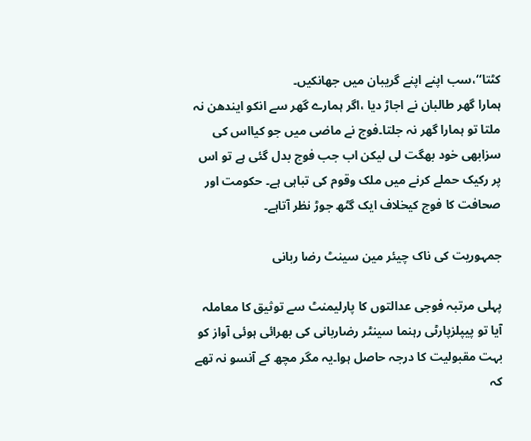کٹتا‘‘،سب اپنے اپنے گریبان میں جھانکیں۔
ہمارا گھر طالبان نے اجاڑ دیا ،اگر ہمارے گھر سے انکو ایندھن نہ ملتا تو ہمارا گھر نہ جلتا۔فوج نے ماضی میں جو کیااس کی سزابھی خود بھگت لی لیکن اب جب فوج بدل گئی ہے تو اس پر رکیک حملے کرنے میں ملک وقوم کی تباہی ہے۔ حکومت اور صحافت کا فوج کیخلاف ایک گٹھ جوڑ نظر آتاہے۔

جمہوریت کی ناک چیئر مین سینٹ رضا ربانی

پہلی مرتبہ فوجی عدالتوں کا پارلیمنٹ سے توثیق کا معاملہ آیا تو پیپلزپارٹی رہنما سینٹر رضاربانی کی بھرائی ہوئی آواز کو بہت مقبولیت کا درجہ حاصل ہوا۔یہ مگر مچھ کے آنسو نہ تھے کہ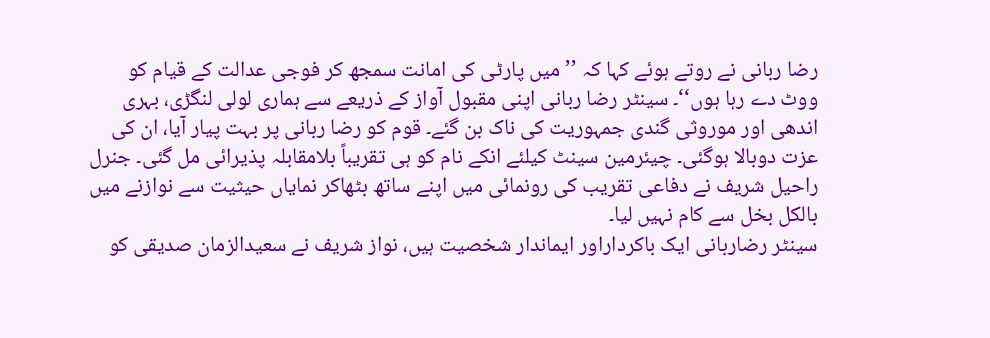رضا ربانی نے روتے ہوئے کہا کہ ’’میں پارٹی کی امانت سمجھ کر فوجی عدالت کے قیام کو ووٹ دے رہا ہوں‘‘۔ سینٹر رضا ربانی اپنی مقبول آواز کے ذریعے سے ہماری لولی لنگڑی، بہری اندھی اور موروثی گندی جمہوریت کی ناک بن گئے۔ قوم کو رضا ربانی پر بہت پیار آیا، ان کی عزت دوبالا ہوگئی۔ چیئرمین سینٹ کیلئے انکے نام کو ہی تقریباً بلامقابلہ پذیرائی مل گئی۔ جنرل راحیل شریف نے دفاعی تقریب کی رونمائی میں اپنے ساتھ بٹھاکر نمایاں حیثیت سے نوازنے میں بالکل بخل سے کام نہیں لیا۔
سینٹر رضاربانی ایک باکرداراور ایماندار شخصیت ہیں، نواز شریف نے سعیدالزمان صدیقی کو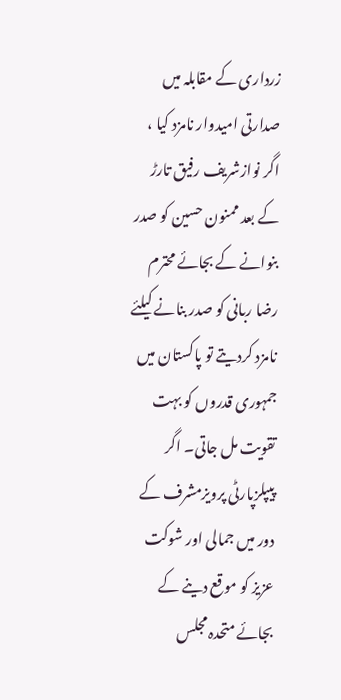زرداری کے مقابلہ میں صدارتی امیدوار نامزد کیا ، اگر نوازشریف رفیق تارڑ کے بعد ممنون حسین کو صدر بنوانے کے بجائے محترم رضا ربانی کو صدر بنانے کیلئے نامزد کردیتے تو پاکستان میں جمہوری قدروں کو بہت تقویت مل جاتی۔ اگر پیپلزپارٹی پرویزمشرف کے دور میں جمالی اور شوکت عزیز کو موقع دینے کے بجائے متحدہ مجلس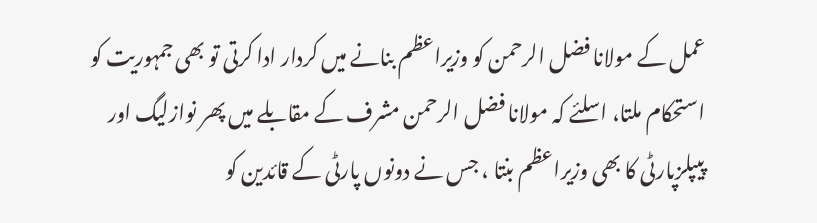عمل کے مولانا فضل الرحمن کو وزیراعظم بنانے میں کردار ادا کرتی تو بھی جمہوریت کو استحکام ملتا، اسلئے کہ مولانا فضل الرحمن مشرف کے مقابلے میں پھر نوازلیگ اور پیپلزپارٹی کا بھی وزیراعظم بنتا ، جس نے دونوں پارٹی کے قائدین کو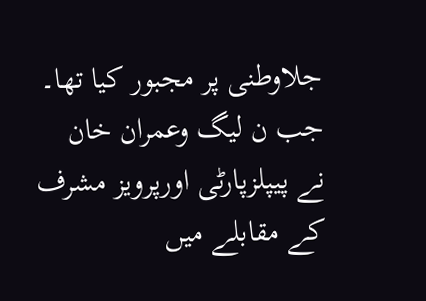جلاوطنی پر مجبور کیا تھا۔ جب ن لیگ وعمران خان نے پیپلزپارٹی اورپرویز مشرف کے مقابلے میں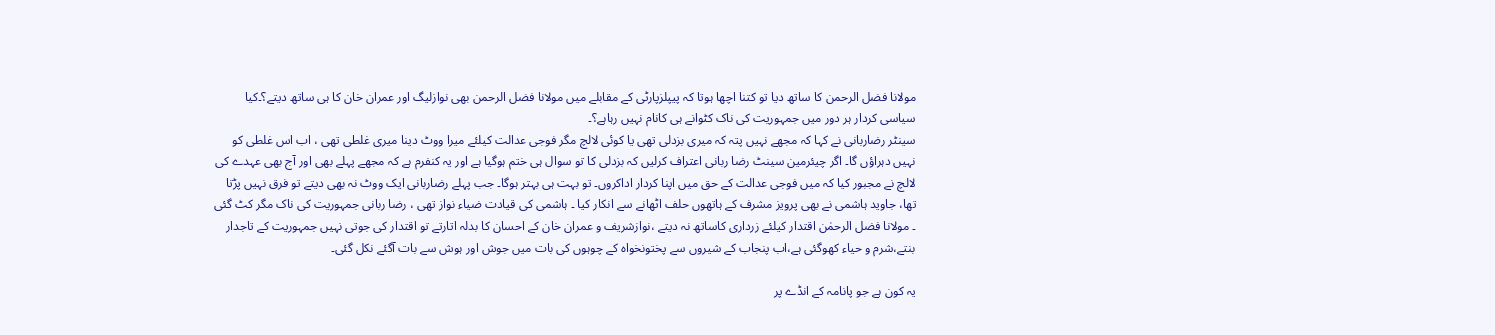مولانا فضل الرحمن کا ساتھ دیا تو کتنا اچھا ہوتا کہ پیپلزپارٹی کے مقابلے میں مولانا فضل الرحمن بھی نوازلیگ اور عمران خان کا ہی ساتھ دیتے؟۔کیا سیاسی کردار ہر دور میں جمہوریت کی ناک کٹوانے ہی کانام نہیں رہاہے؟۔
سینٹر رضاربانی نے کہا کہ مجھے نہیں پتہ کہ میری بزدلی تھی یا کوئی لالچ مگر فوجی عدالت کیلئے میرا ووٹ دینا میری غلطی تھی ، اب اس غلطی کو نہیں دہراؤں گا۔ اگر چیئرمین سینٹ رضا ربانی اعتراف کرلیں کہ بزدلی کا تو سوال ہی ختم ہوگیا ہے اور یہ کنفرم ہے کہ مجھے پہلے بھی اور آج بھی عہدے کی لالچ نے مجبور کیا کہ میں فوجی عدالت کے حق میں اپنا کردار اداکروں۔ تو بہت ہی بہتر ہوگا۔ جب پہلے رضاربانی ایک ووٹ نہ بھی دیتے تو فرق نہیں پڑتا تھا، جاوید ہاشمی نے بھی پرویز مشرف کے ہاتھوں حلف اٹھانے سے انکار کیا ۔ ہاشمی کی قیادت ضیاء نواز تھی ، رضا ربانی جمہوریت کی ناک مگر کٹ گئی ۔ مولانا فضل الرحمٰن اقتدار کیلئے زرداری کاساتھ نہ دیتے ،نوازشریف و عمران خان کے احسان کا بدلہ اتارتے تو اقتدار کی جوتی نہیں جمہوریت کے تاجدار بنتے،شرم و حیاء کھوگئی ہے،اب پنجاب کے شیروں سے پختونخواہ کے چوہوں کی بات میں جوش اور ہوش سے بات آگئے نکل گئی۔

یہ کون ہے جو پانامہ کے انڈے پر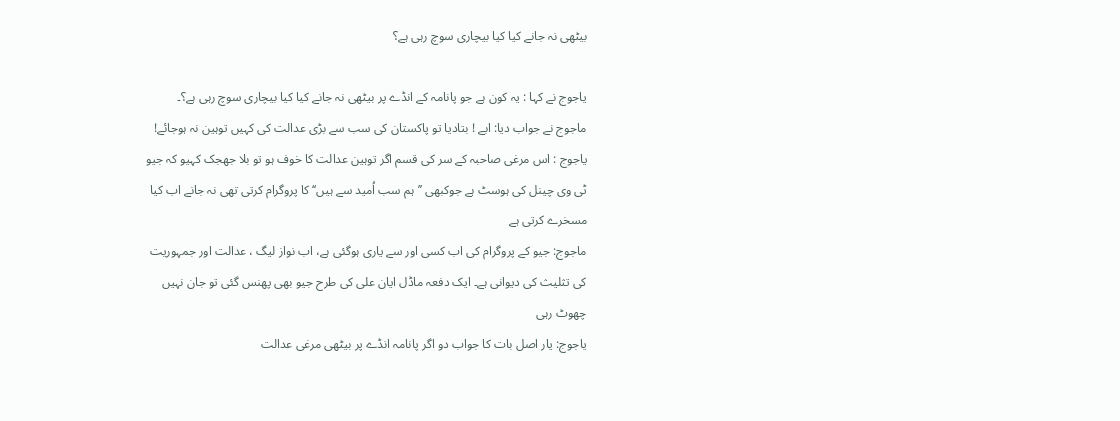بیٹھی نہ جانے کیا کیا بیچاری سوچ رہی ہے؟

یاجوج نے کہا : یہ کون ہے جو پانامہ کے انڈے پر بیٹھی نہ جانے کیا کیا بیچاری سوچ رہی ہے؟۔
ماجوج نے جواب دیا: ابے ! بتادیا تو پاکستان کی سب سے بڑی عدالت کی کہیں توہین نہ ہوجائے!
یاجوج : اس مرغی صاحبہ کے سر کی قسم اگر توہین عدالت کا خوف ہو تو بلا جھجک کہیو کہ جیو ٹی وی چینل کی ہوسٹ ہے جوکبھی ’’ہم سب اُمید سے ہیں‘‘ کا پروگرام کرتی تھی نہ جانے اب کیا مسخرے کرتی ہے
ماجوج: جیو کے پروگرام کی اب کسی اور سے یاری ہوگئی ہے، اب نواز لیگ ، عدالت اور جمہوریت کی تثلیث کی دیوانی ہے۔ ایک دفعہ ماڈل ایان علی کی طرح جیو بھی پھنس گئی تو جان نہیں چھوٹ رہی
یاجوج: یار اصل بات کا جواب دو اگر پانامہ انڈے پر بیٹھی مرغی عدالت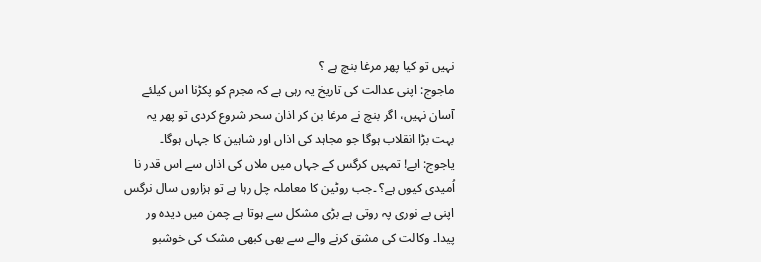نہیں تو کیا پھر مرغا بنچ ہے ؟
ماجوج: اپنی عدالت کی تاریخ یہ رہی ہے کہ مجرم کو پکڑنا اس کیلئے آسان نہیں، اگر بنچ نے مرغا بن کر اذان سحر شروع کردی تو پھر یہ بہت بڑا انقلاب ہوگا جو مجاہد کی اذاں اور شاہین کا جہاں ہوگا۔
یاجوج: ابے! تمہیں کرگس کے جہاں میں ملاں کی اذاں سے اس قدر نا اُمیدی کیوں ہے؟ ۔جب روٹین کا معاملہ چل رہا ہے تو ہزاروں سال نرگس اپنی بے نوری پہ روتی ہے بڑی مشکل سے ہوتا ہے چمن میں دیدہ ور پیدا۔ وکالت کی مشق کرنے والے سے بھی کبھی مشک کی خوشبو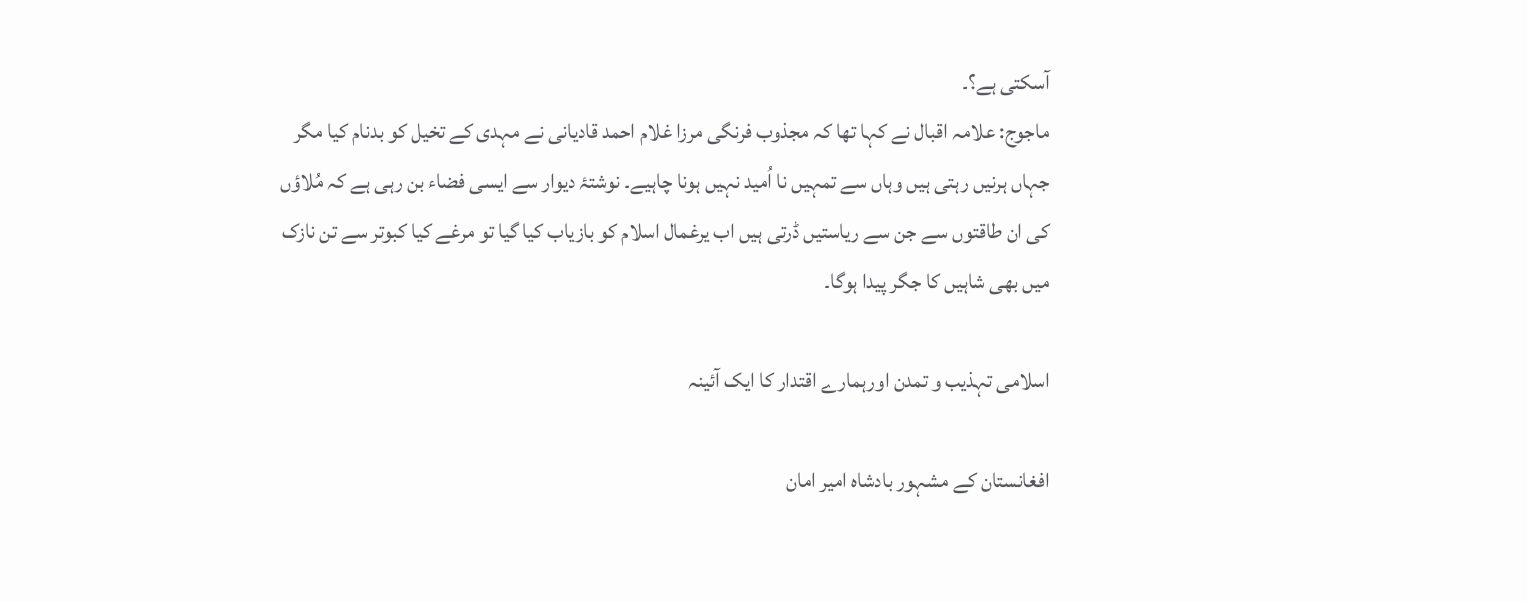آسکتی ہے؟۔
ماجوج: علامہ اقبال نے کہا تھا کہ مجذوب فرنگی مرزا غلام احمد قادیانی نے مہدی کے تخیل کو بدنام کیا مگر جہاں ہرنیں رہتی ہیں وہاں سے تمہیں نا اُمید نہیں ہونا چاہیے۔ نوشتۂ دیوار سے ایسی فضاء بن رہی ہے کہ مُلاؤں کی ان طاقتوں سے جن سے ریاستیں ڈرتی ہیں اب یرغمال اسلام کو بازیاب کیا گیا تو مرغے کیا کبوتر سے تن نازک میں بھی شاہیں کا جگر پیدا ہوگا۔

اسلامی تہذیب و تمدن اورہمارے اقتدار کا ایک آئینہ

افغانستان کے مشہور بادشاہ امیر امان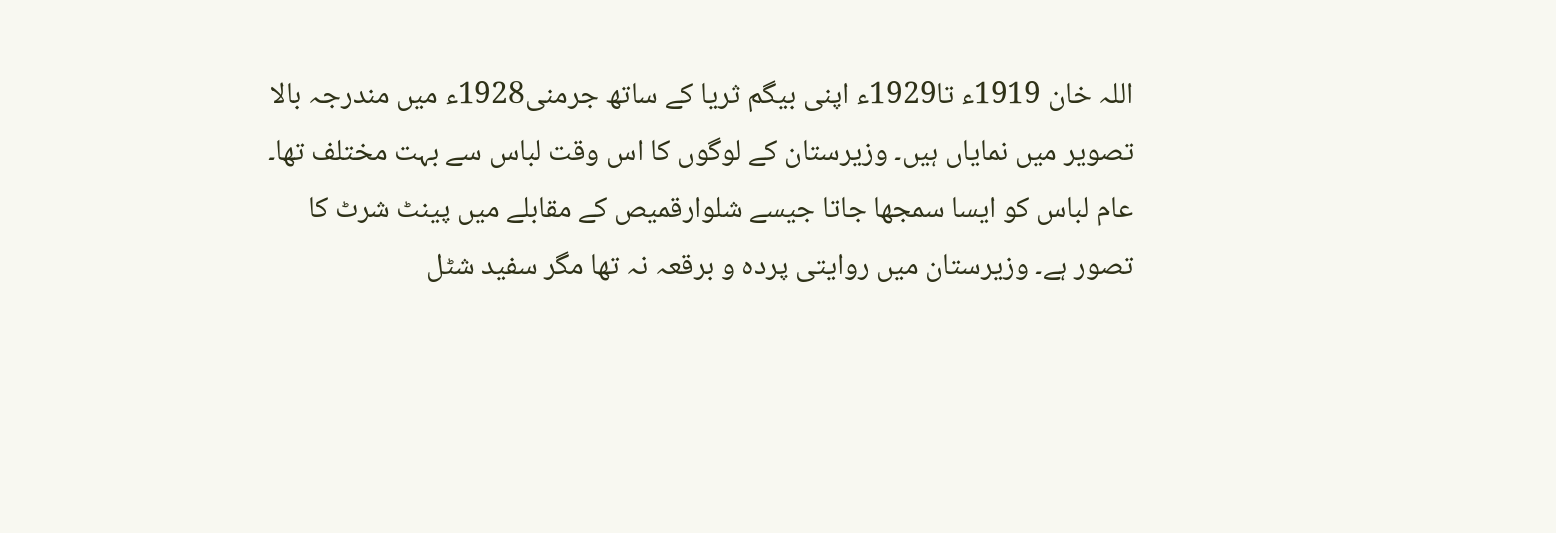اللہ خان 1919ء تا1929ء اپنی بیگم ثریا کے ساتھ جرمنی1928ء میں مندرجہ بالا تصویر میں نمایاں ہیں۔ وزیرستان کے لوگوں کا اس وقت لباس سے بہت مختلف تھا۔ عام لباس کو ایسا سمجھا جاتا جیسے شلوارقمیص کے مقابلے میں پینٹ شرٹ کا تصور ہے۔ وزیرستان میں روایتی پردہ و برقعہ نہ تھا مگر سفید شٹل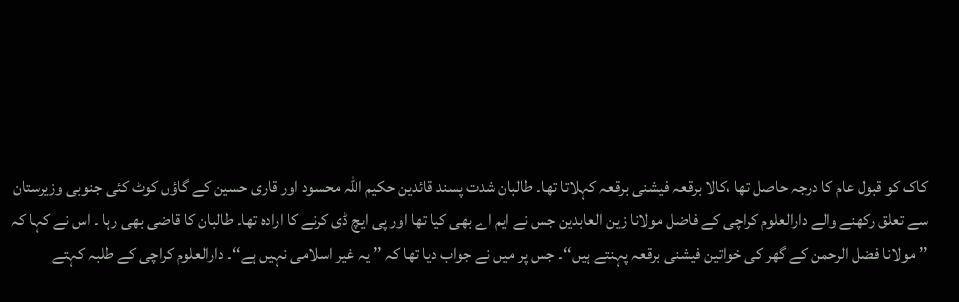کاک کو قبول عام کا درجہ حاصل تھا ،کالا برقعہ فیشنی برقعہ کہلاتا تھا۔ طالبان شدت پسند قائدین حکیم اللہ محسود اور قاری حسین کے گاؤں کوٹ کئی جنوبی وزیرستان سے تعلق رکھنے والے دارالعلوم کراچی کے فاضل مولانا زین العابدین جس نے ایم اے بھی کیا تھا اور پی ایچ ڈی کرنے کا ارادہ تھا۔ طالبان کا قاضی بھی رہا ۔ اس نے کہا کہ ’’ مولانا فضل الرحمن کے گھر کی خواتین فیشنی برقعہ پہنتے ہیں‘‘۔ جس پر میں نے جواب دیا تھا کہ ’’ یہ غیر اسلامی نہیں ہے‘‘۔ دارالعلوم کراچی کے طلبہ کہتے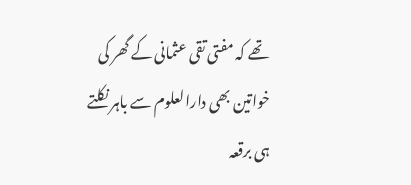تھے کہ مفتی تقی عثمانی کے گھر کی خواتین بھی دارالعلوم سے باہر نکلتے ہی برقعہ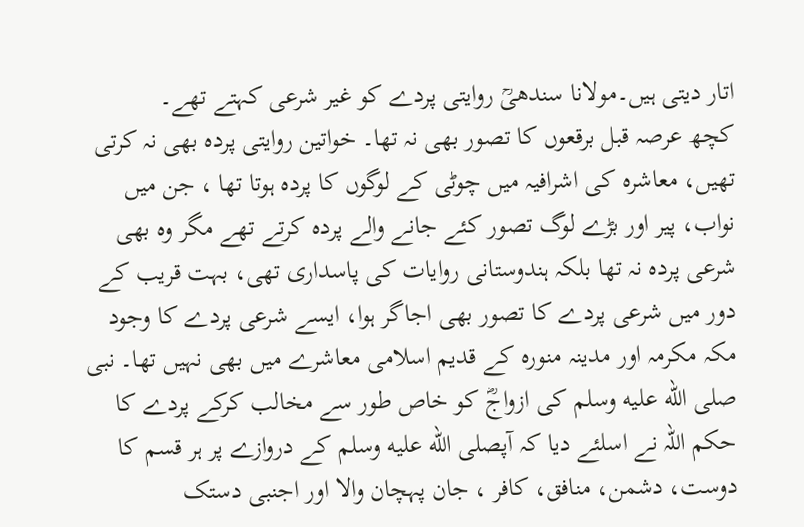اتار دیتی ہیں۔مولانا سندھیؒ روایتی پردے کو غیر شرعی کہتے تھے۔
کچھ عرصہ قبل برقعوں کا تصور بھی نہ تھا۔ خواتین روایتی پردہ بھی نہ کرتی تھیں، معاشرہ کی اشرافیہ میں چوٹی کے لوگوں کا پردہ ہوتا تھا ، جن میں نواب، پیر اور بڑے لوگ تصور کئے جانے والے پردہ کرتے تھے مگر وہ بھی شرعی پردہ نہ تھا بلکہ ہندوستانی روایات کی پاسداری تھی، بہت قریب کے دور میں شرعی پردے کا تصور بھی اجاگر ہوا، ایسے شرعی پردے کا وجود مکہ مکرمہ اور مدینہ منورہ کے قدیم اسلامی معاشرے میں بھی نہیں تھا۔ نبی صلى الله عليه وسلم کی ازواجؓ کو خاص طور سے مخالب کرکے پردے کا حکم اللہ نے اسلئے دیا کہ آپصلى الله عليه وسلم کے دروازے پر ہر قسم کا دوست، دشمن، منافق، کافر ، جان پہچان والا اور اجنبی دستک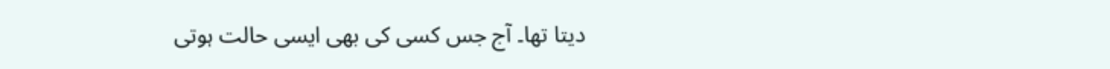دیتا تھا۔ آج جس کسی کی بھی ایسی حالت ہوتی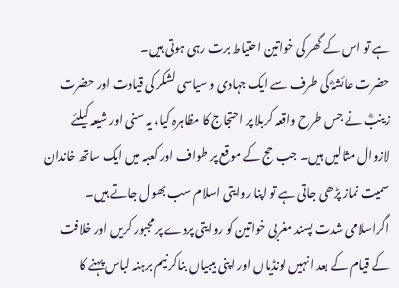ہے تو اس کے گھر کی خواتین احتیاط برت رہی ہوتی ہیں۔
حضرت عائشہؓ کی طرف سے ایک جہادی و سیاسی لشکر کی قیادت اور حضرت زینبؓ نے جس طرح واقعہ کربلا پر احتجاج کا مظاہرہ کیا، یہ سنی اور شیعہ کیلئے لازوال مثالیں ہیں۔ جب حج کے موقع پر طواف اور کعبہ میں ایک ساتھ خاندان سمیت نماز پڑھی جاتی ہے تو اپنا روایتی اسلام سب بھول جاتے ہیں۔ اگراسلامی شدت پسند مغربی خواتین کو روایتی پردے پر مجبور کریں اور خلافت کے قیام کے بعد انہیں لونڈیاں اور اپنی بیبیاں بناکر نیم برہنہ لباس پہنے کا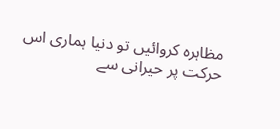مظاہرہ کروائیں تو دنیا ہماری اس حرکت پر حیرانی سے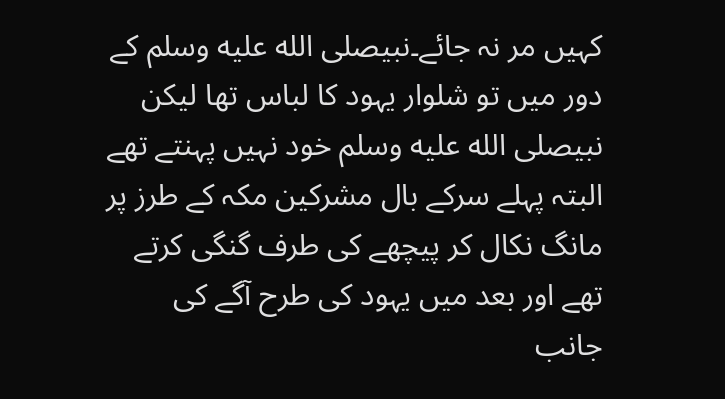کہیں مر نہ جائے۔نبیصلى الله عليه وسلم کے دور میں تو شلوار یہود کا لباس تھا لیکن نبیصلى الله عليه وسلم خود نہیں پہنتے تھے البتہ پہلے سرکے بال مشرکین مکہ کے طرز پر مانگ نکال کر پیچھے کی طرف گنگی کرتے تھے اور بعد میں یہود کی طرح آگے کی جانب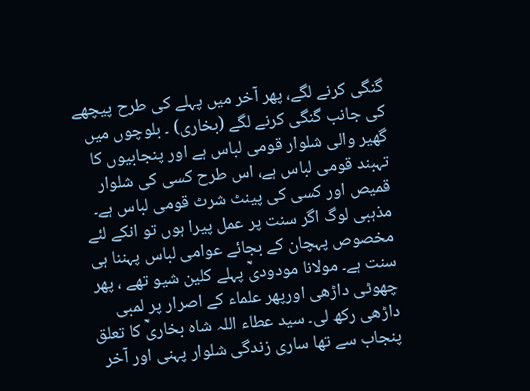گنگی کرنے لگے، پھر آخر میں پہلے کی طرح پیچھے کی جانب گنگی کرنے لگے (بخاری) ۔ بلوچوں میں گھیر والی شلوار قومی لباس ہے اور پنجابیوں کا تہبند قومی لباس ہے، اس طرح کسی کی شلوار قمیص اور کسی کی پینٹ شرٹ قومی لباس ہے۔ مذہبی لوگ اگر سنت پر عمل پیرا ہوں تو انکے لئے مخصوص پہچان کے بجائے عوامی لباس پہننا ہی سنت ہے۔ مولانا مودودیؒ پہلے کلین شیو تھے ، پھر چھوٹی داڑھی اورپھر علماء کے اصرار پر لمبی داڑھی رکھ لی۔ سید عطاء اللہ شاہ بخاریؒ کا تعلق پنجاب سے تھا ساری زندگی شلوار پہنی اور آخر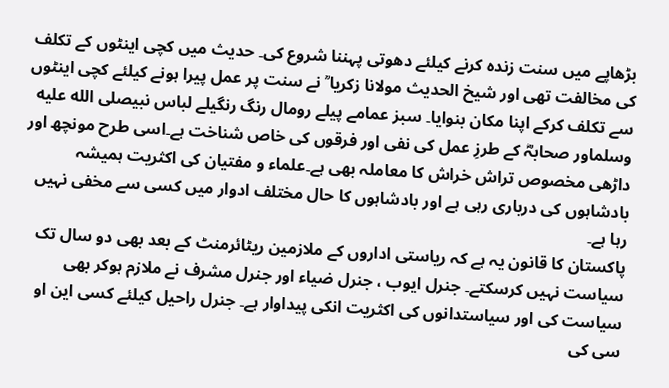بڑھاپے میں سنت زندہ کرنے کیلئے دھوتی پہننا شروع کی۔ حدیث میں کچی اینٹوں کے تکلف کی مخالفت تھی اور شیخ الحدیث مولانا زکریا ؒ نے سنت پر عمل پیرا ہونے کیلئے کچی اینٹوں سے تکلف کرکے اپنا مکان بنوایا۔ سبز عمامے پیلے رومال رنگ رنگیلے لباس نبیصلى الله عليه وسلماور صحابہؓ کے طرزِ عمل کی نفی اور فرقوں کی خاص شناخت ہے۔اسی طرح مونچھ اور داڑھی مخصوص تراش خراش کا معاملہ بھی ہے۔علماء و مفتیان کی اکثریت ہمیشہ بادشاہوں کی درباری رہی ہے اور بادشاہوں کا حال مختلف ادوار میں کسی سے مخفی نہیں رہا ہے۔
پاکستان کا قانون یہ ہے کہ ریاستی اداروں کے ملازمین ریٹائرمنٹ کے بعد بھی دو سال تک سیاست نہیں کرسکتے۔ جنرل ایوب ، جنرل ضیاء اور جنرل مشرف نے ملازم ہوکر بھی سیاست کی اور سیاستدانوں کی اکثریت انکی پیداوار ہے۔ جنرل راحیل کیلئے کسی این او سی کی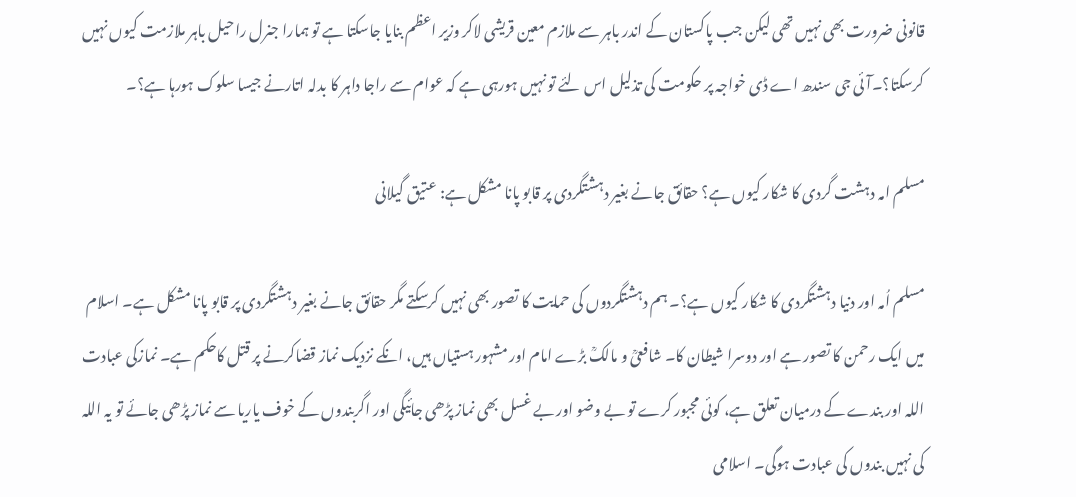قانونی ضرورت بھی نہیں تھی لیکن جب پاکستان کے اندر باہر سے ملازم معین قریشی لاکر وزیر اعظم بنایا جاسکتا ہے تو ہمارا جنرل راحیل باہر ملازمت کیوں نہیں کرسکتا؟۔آئی جی سندھ اے ڈی خواجہ پر حکومت کی تذلیل اس لئے تو نہیں ہورہی ہے کہ عوام سے راجا داہر کا بدلہ اتارنے جیسا سلوک ہورہا ہے؟۔

مسلم امہ دہشت گردی کا شکار کیوں ہے؟ حقائق جانے بغیر دہشتگردی پر قابو پانا مشکل ہے: عتیق گیلانی

مسلم اُمہ اور دنیا دہشتگردی کا شکار کیوں ہے؟۔ ہم دہشتگردوں کی حمایت کا تصور بھی نہیں کرسکتے مگر حقائق جانے بغیر دہشتگردی پر قابو پانا مشکل ہے۔ اسلام میں ایک رحمن کا تصور ہے اور دوسرا شیطان کا۔ شافعیؒ و مالکؒ بڑے امام اور مشہور ہستیاں ہیں، انکے نزدیک نماز قضاکرنے پر قتل کاحکم ہے۔ نمازکی عبادت اللہ اور بندے کے درمیان تعلق ہے، کوئی مجبور کرے تو بے وضو اور بے غسل بھی نماز پڑھی جائیگی اور اگربندوں کے خوف یاریا سے نماز پڑھی جائے تو یہ اللہ کی نہیں بندوں کی عبادت ہوگی۔ اسلامی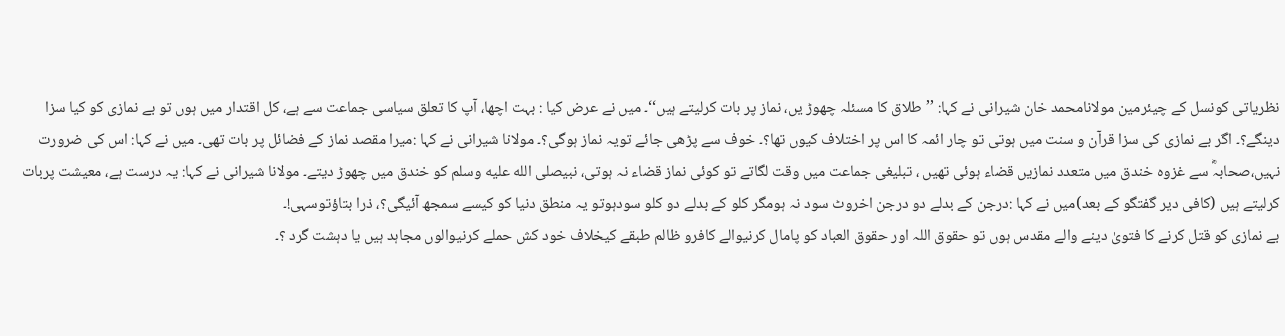نظریاتی کونسل کے چیئرمین مولانامحمد خان شیرانی نے کہا: ’’طلاق کا مسئلہ چھوڑ یں، نماز پر بات کرلیتے ہیں‘‘۔ میں نے عرض کیا : بہت اچھا، آپ کا تعلق سیاسی جماعت سے ہے، کل اقتدار میں ہوں تو بے نمازی کو کیا سزا دینگے؟۔ اگر بے نمازی کی سزا قرآن و سنت میں ہوتی تو چار ائمہ کا اس پر اختلاف کیوں تھا؟۔ خوف سے پڑھی جائے تویہ نماز ہوگی؟۔ مولانا شیرانی نے کہا :میرا مقصد نماز کے فضائل پر بات تھی۔ میں نے کہا: اس کی ضرورت نہیں،صحابہؓ سے غزوہ خندق میں متعدد نمازیں قضاء ہوئی تھیں ، تبلیغی جماعت میں وقت لگاتے تو کوئی نماز قضاء نہ ہوتی، نبیصلى الله عليه وسلم کو خندق میں چھوڑ دیتے۔ مولانا شیرانی نے کہا: یہ درست ہے، معیشت پربات کرلیتے ہیں (کافی دیر گفتگو کے بعد)میں نے کہا :درجن کے بدلے دو درجن اخروٹ سود نہ ہومگر کلو کے بدلے دو کلو سودہوتو یہ منطق دنیا کو کیسے سمجھ آئیگی؟، ذرا بتاؤتوسہی!۔
بے نمازی کو قتل کرنے کا فتویٰ دینے والے مقدس ہوں تو حقوق اللہ اور حقوق العباد کو پامال کرنیوالے کافرو ظالم طبقے کیخلاف خود کش حملے کرنیوالوں مجاہد ہیں یا دہشت گرد ؟۔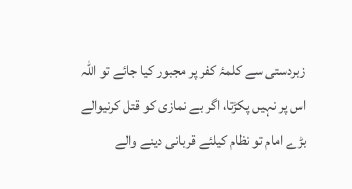زبردستی سے کلمۂ کفر پر مجبور کیا جائے تو اللہ اس پر نہیں پکڑتا، اگر بے نمازی کو قتل کرنیوالے بڑے امام تو نظام کیلئے قربانی دینے والے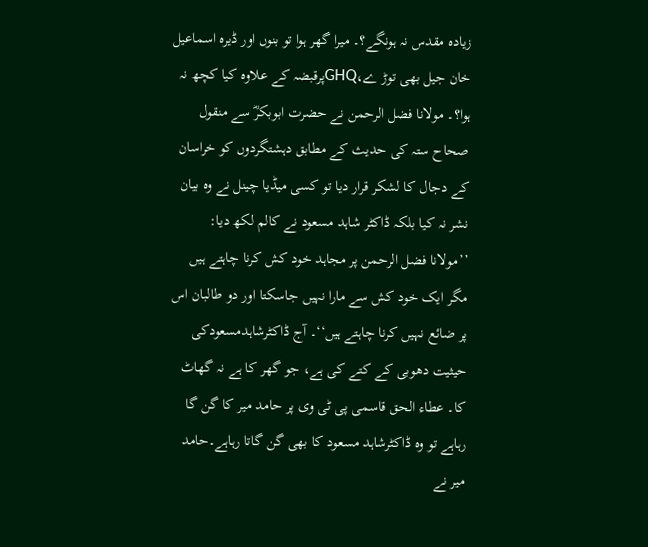زیادہ مقدس نہ ہونگے؟۔ میرا گھر ہوا تو بنوں اور ڈیرہ اسماعیل خان جیل بھی توڑ ے،GHQپرقبضہ کے علاوہ کیا کچھ نہ ہوا؟۔ مولانا فضل الرحمن نے حضرت ابوبکرؓ سے منقول صحاح ستہ کی حدیث کے مطابق دہشتگردوں کو خراسان کے دجال کا لشکر قرار دیا تو کسی میڈیا چینل نے وہ بیان نشر نہ کیا بلکہ ڈاکٹر شاہد مسعود نے کالم لکھ دیا: ’’مولانا فضل الرحمن پر مجاہد خود کش کرنا چاہتے ہیں مگر ایک خود کش سے مارا نہیں جاسکتا اور دو طالبان اس پر ضائع نہیں کرنا چاہتے ہیں‘‘۔ آج ڈاکٹرشاہدمسعودکی حیثیت دھوبی کے کتے کی ہے، جو گھر کا ہے نہ گھاٹ کا۔ عطاء الحق قاسمی پی ٹی وی پر حامد میر کا گن گا رہاہے تو وہ ڈاکٹرشاہد مسعود کا بھی گن گاتا رہاہے۔حامد میر نے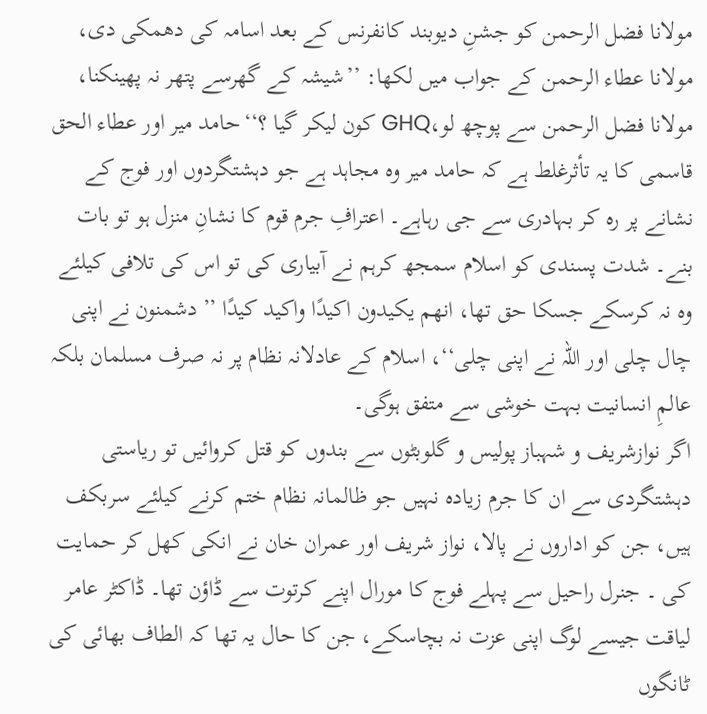مولانا فضل الرحمن کو جشنِ دیوبند کانفرنس کے بعد اسامہ کی دھمکی دی، مولانا عطاء الرحمن کے جواب میں لکھا: ’’شیشہ کے گھرسے پتھر نہ پھینکنا، مولانا فضل الرحمن سے پوچھ لو،GHQ کون لیکر گیا ؟‘‘حامد میر اور عطاء الحق قاسمی کا یہ تأثرغلط ہے کہ حامد میر وہ مجاہد ہے جو دہشتگردوں اور فوج کے نشانے پر رہ کر بہادری سے جی رہاہے۔ اعترافِ جرم قوم کا نشانِ منزل ہو تو بات بنے۔ شدت پسندی کو اسلام سمجھ کرہم نے آبیاری کی تو اس کی تلافی کیلئے وہ نہ کرسکے جسکا حق تھا، انھم یکیدون اکیدًا واکید کیدًا ’’ دشمنون نے اپنی چال چلی اور اللہ نے اپنی چلی‘‘، اسلام کے عادلانہ نظام پر نہ صرف مسلمان بلکہ عالمِ انسانیت بہت خوشی سے متفق ہوگی۔
اگر نوازشریف و شہباز پولیس و گلوبٹوں سے بندوں کو قتل کروائیں تو ریاستی دہشتگردی سے ان کا جرم زیادہ نہیں جو ظالمانہ نظام ختم کرنے کیلئے سربکف ہیں، جن کو اداروں نے پالا، نواز شریف اور عمران خان نے انکی کھل کر حمایت کی ۔ جنرل راحیل سے پہلے فوج کا مورال اپنے کرتوت سے ڈاؤن تھا۔ ڈاکٹر عامر لیاقت جیسے لوگ اپنی عزت نہ بچاسکے، جن کا حال یہ تھا کہ الطاف بھائی کی ٹانگوں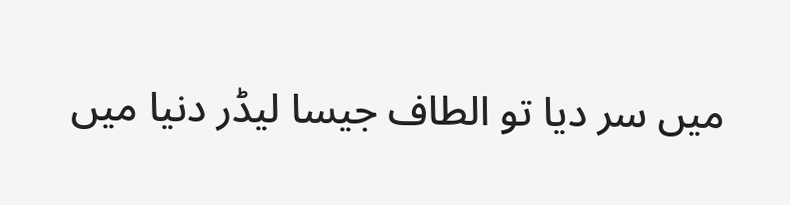میں سر دیا تو الطاف جیسا لیڈر دنیا میں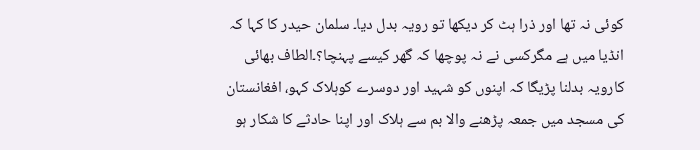کوئی نہ تھا اور ذرا ہٹ کر دیکھا تو رویہ بدل دیا۔ سلمان حیدر کا کہا کہ انڈیا میں ہے مگرکسی نے نہ پوچھا کہ گھر کیسے پہنچا؟۔الطاف بھائی کارویہ بدلنا پڑیگا کہ اپنوں کو شہید اور دوسرے کوہلاک کہو، افغانستان کی مسجد میں جمعہ پڑھنے والا بم سے ہلاک اور اپنا حادثے کا شکار ہو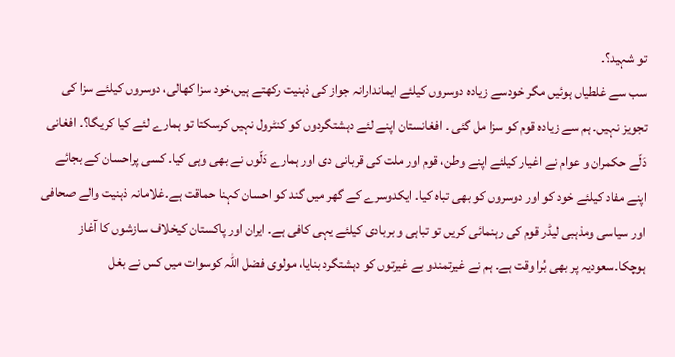تو شہید؟۔
سب سے غلطیاں ہوئیں مگر خودسے زیادہ دوسروں کیلئے ایماندارانہ جواز کی ذہنیت رکھتے ہیں،خود سزا کھالی، دوسروں کیلئے سزا کی تجویز نہیں۔ ہم سے زیادہ قوم کو سزا مل گئی ۔ افغانستان اپنے لئے دہشتگردوں کو کنٹرول نہیں کرسکتا تو ہمارے لئے کیا کریگا؟۔ افغانی دَلّے حکمران و عوام نے اغیار کیلئے اپنے وطن، قوم اور ملت کی قربانی دی اور ہمارے دَلّوں نے بھی وہی کیا۔ کسی پراحسان کے بجائے اپنے مفاد کیلئے خود کو اور دوسروں کو بھی تباہ کیا۔ ایکدوسرے کے گھر میں گند کو احسان کہنا حماقت ہے۔غلامانہ ذہنیت والے صحافی اور سیاسی ومذہبی لیڈر قوم کی رہنمائی کریں تو تباہی و بربادی کیلئے یہی کافی ہے۔ ایران اور پاکستان کیخلاف سازشوں کا آغاز ہوچکا۔سعودیہ پر بھی بُرا وقت ہے۔ ہم نے غیرتمندو بے غیرتوں کو دہشتگرد بنایا، مولوی فضل اللہ کوسوات میں کس نے بغل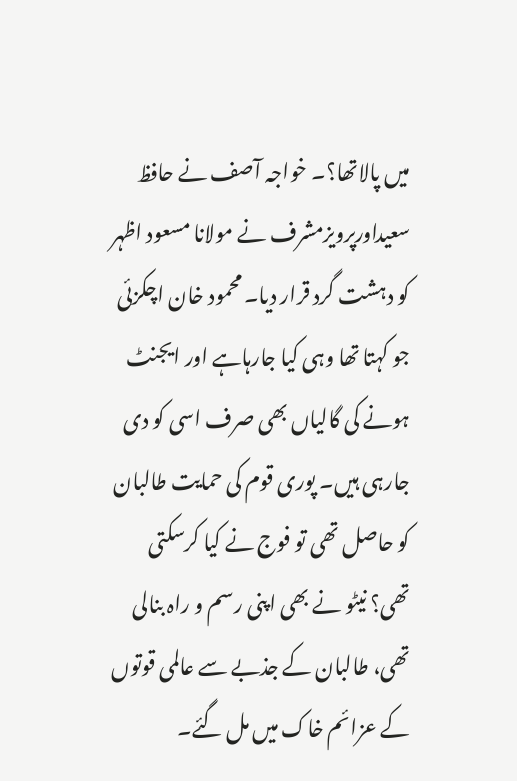میں پالاتھا؟۔ خواجہ آصف نے حافظ سعیداورپرویزمشرف نے مولانا مسعود اظہر کو دہشت گرد قرار دیا۔ محمود خان اچکزئی جو کہتا تھا وہی کیا جارہاہے اور ایجنٹ ہونے کی گالیاں بھی صرف اسی کو دی جارہی ہیں۔ پوری قوم کی حمایت طالبان کو حاصل تھی تو فوج نے کیا کرسکتی تھی؟ نیٹو نے بھی اپنی رسم و راہ بنالی تھی، طالبان کے جذبے سے عالمی قوتوں کے عزائم خاک میں مل گئے۔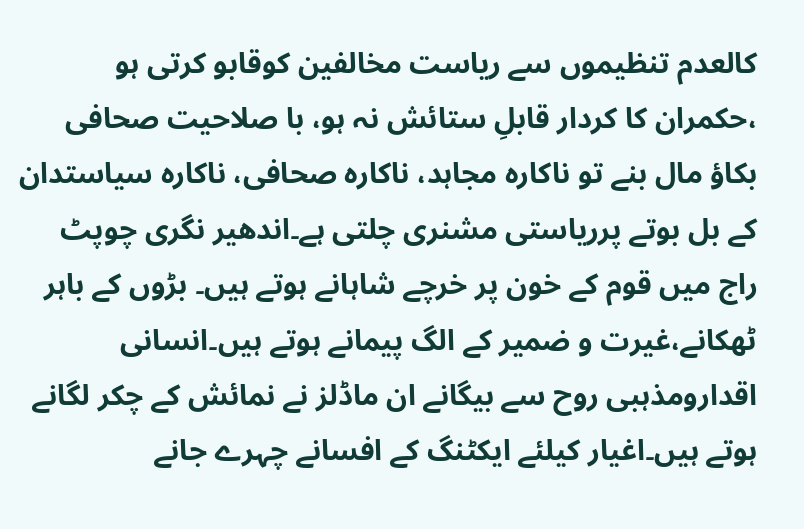کالعدم تنظیموں سے ریاست مخالفین کوقابو کرتی ہو ،حکمران کا کردار قابلِ ستائش نہ ہو، با صلاحیت صحافی بکاؤ مال بنے تو ناکارہ مجاہد، ناکارہ صحافی، ناکارہ سیاستدان کے بل بوتے پرریاستی مشنری چلتی ہے۔اندھیر نگری چوپٹ راج میں قوم کے خون پر خرچے شاہانے ہوتے ہیں۔ بڑوں کے باہر ٹھکانے،غیرت و ضمیر کے الگ پیمانے ہوتے ہیں۔انسانی اقدارومذہبی روح سے بیگانے ان ماڈلز نے نمائش کے چکر لگانے ہوتے ہیں۔اغیار کیلئے ایکٹنگ کے افسانے چہرے جانے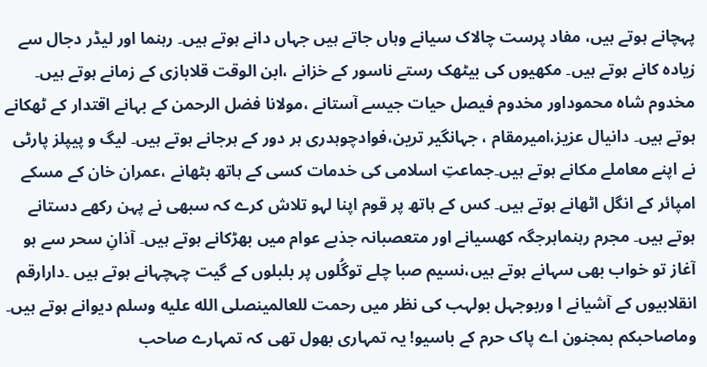پہچانے ہوتے ہیں، مفاد پرست چالاک سیانے وہاں جاتے ہیں جہاں دانے ہوتے ہیں۔ رہنما اور لیڈر دجال سے زیادہ کانے ہوتے ہیں۔ مکھیوں کی بیٹھک رستے ناسور کے خزانے ،ابن الوقت قلابازی کے زمانے ہوتے ہیں۔ مخدوم شاہ محموداور مخدوم فیصل حیات جیسے آستانے ،مولانا فضل الرحمن کے بہانے اقتدار کے ٹھکانے ہوتے ہیں۔ دانیال عزیز،امیرمقام ، جہانگیر ترین،فوادچوہدری ہر دور کے ہرجانے ہوتے ہیں۔ لیگ و پیپلز پارٹی نے اپنے معاملے مکانے ہوتے ہیں۔جماعتِ اسلامی کی خدمات کسی کے ہاتھ بٹھانے ،عمران خان کے مسکے امپائر کے انگل اٹھانے ہوتے ہیں۔ کس کے ہاتھ پر قوم اپنا لہو تلاش کرے کہ سبھی نے پہن رکھے دستانے ہوتے ہیں۔ مجرم رہنماہرجگہ کھسیانے اور متعصبانہ جذبے عوام میں بھڑکانے ہوتے ہیں۔ آذانِ سحر سے ہو آغاز تو خواب بھی سہانے ہوتے ہیں،نسیم صبا چلے توگُلوں پر بلبلوں کے گیت چہچہانے ہوتے ہیں ۔دارارقم انقلابیوں کے آشیانے ا وربوجہل بولہب کی نظر میں رحمت للعالمینصلى الله عليه وسلم دیوانے ہوتے ہیں۔ وماصاحبکم بمجنون اے پاک حرم کے باسیو! یہ تمہاری بھول تھی کہ تمہارے صاحب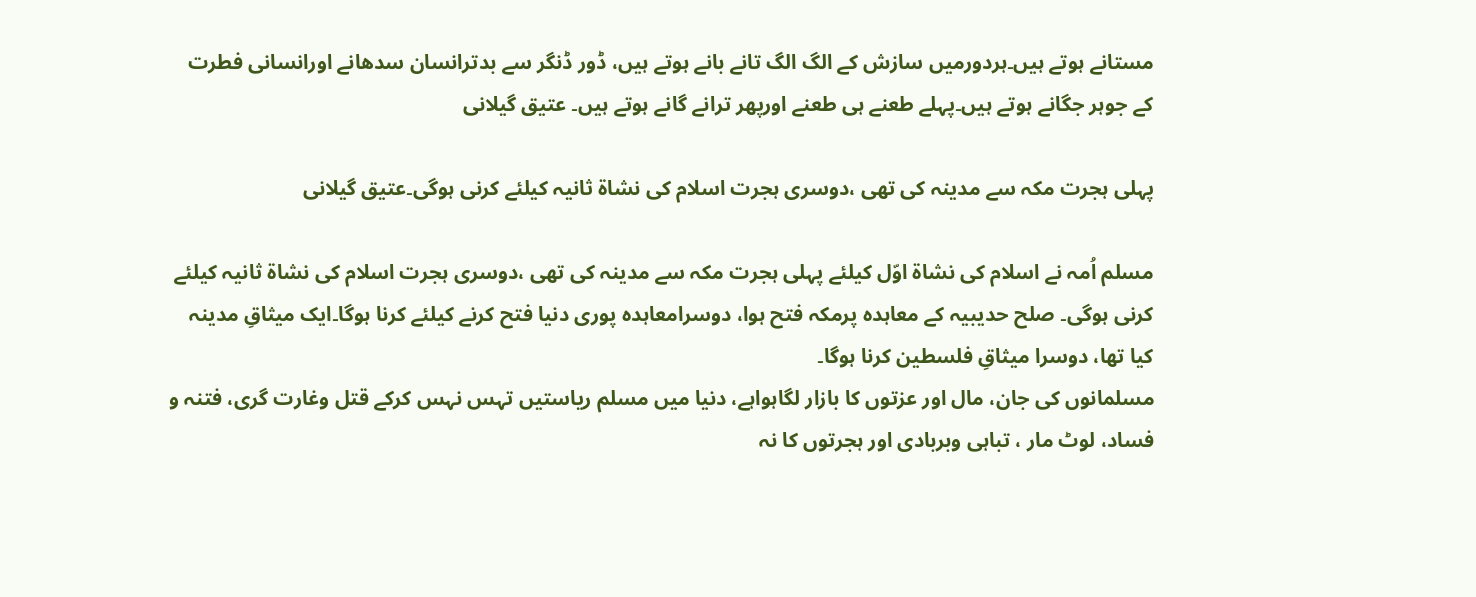مستانے ہوتے ہیں۔ہردورمیں سازش کے الگ الگ تانے بانے ہوتے ہیں، ڈور ڈنگر سے بدترانسان سدھانے اورانسانی فطرت کے جوہر جگانے ہوتے ہیں۔پہلے طعنے ہی طعنے اورپھر ترانے گانے ہوتے ہیں۔ عتیق گیلانی

پہلی ہجرت مکہ سے مدینہ کی تھی ،دوسری ہجرت اسلام کی نشاۃ ثانیہ کیلئے کرنی ہوگی۔عتیق گیلانی

مسلم اُمہ نے اسلام کی نشاۃ اوّل کیلئے پہلی ہجرت مکہ سے مدینہ کی تھی ،دوسری ہجرت اسلام کی نشاۃ ثانیہ کیلئے کرنی ہوگی۔ صلح حدیبیہ کے معاہدہ پرمکہ فتح ہوا، دوسرامعاہدہ پوری دنیا فتح کرنے کیلئے کرنا ہوگا۔ایک میثاقِ مدینہ کیا تھا، دوسرا میثاقِ فلسطین کرنا ہوگا۔
مسلمانوں کی جان، مال اور عزتوں کا بازار لگاہواہے، دنیا میں مسلم ریاستیں تہس نہس کرکے قتل وغارت گری، فتنہ و فساد، لوٹ مار ، تباہی وبربادی اور ہجرتوں کا نہ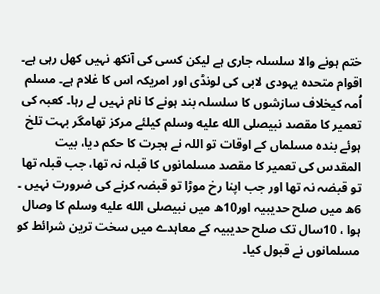ختم ہونے والا سلسلہ جاری ہے لیکن کسی کی آنکھ نہیں کھل رہی ہے۔ اقوام متحدہ یہودی لابی کی لونڈی اور امریکہ اس کا غلام ہے۔ مسلم اُمہ کیخلاف سازشوں کا سلسلہ بند ہونے کا نام نہیں لے رہا۔ کعبہ کی تعمیر کا مقصد نبیصلى الله عليه وسلم کیلئے مرکز تھامگر بہت تلخ ہوئے بندہ مسلماں کے اوقات تو اللہ نے ہجرت کا حکم دیا، بیت المقدس کی تعمیر کا مقصد مسلمانوں کا قبلہ نہ تھا، جب قبلہ تھا تو قبضہ نہ تھا اور جب اپنا رخ موڑا تو قبضہ کرنے کی ضرورت نہیں ۔ 6ھ میں صلح حدیبیہ اور10ھ میں نبیصلى الله عليه وسلم کا وصال ہوا ، 10سال تک صلح حدیبیہ کے معاہدے میں سخت ترین شرائط کو مسلمانوں نے قبول کیا۔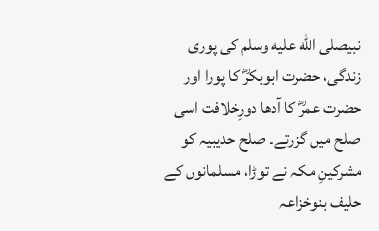نبیصلى الله عليه وسلم کی پوری زندگی، حضرت ابوبکرؓ کا پورا اور حضرت عمرؓ کا آدھا دورِخلافت اسی صلح میں گزرتے۔ صلح حدیبیہ کو مشرکینِ مکہ نے توڑا، مسلمانوں کے حلیف بنوخزاعہ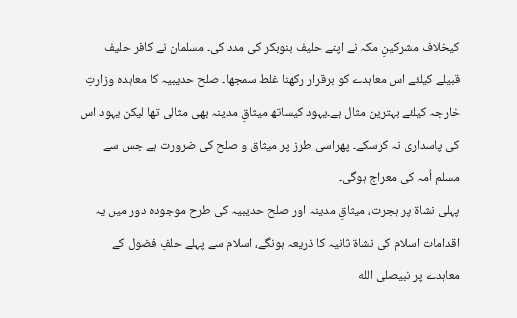کیخلاف مشرکینِ مکہ نے اپنے حلیف بنوبکر کی مدد کی۔ مسلمان نے کافر حلیف قبیلے کیلئے اس معاہدے کو برقرار رکھنا غلط سمجھا۔ صلح حدیبیہ کا معاہدہ وزارتِ خارجہ کیلئے بہترین مثال ہے۔یہود کیساتھ میثاقِ مدینہ بھی مثالی تھا لیکن یہود اس کی پاسداری نہ کرسکے۔ پھراسی طرز پر میثاق و صلح کی ضرورت ہے جس سے مسلم اُمہ کی معراج ہوگی۔
پہلی نشاۃ پر ہجرت، میثاقِ مدینہ اور صلح حدیبیہ کی طرح موجودہ دور میں یہ اقدامات اسلام کی نشاۃ ثانیہ کا ذریعہ ہونگے، اسلام سے پہلے حلفِ فضول کے معاہدے پر نبیصلى الله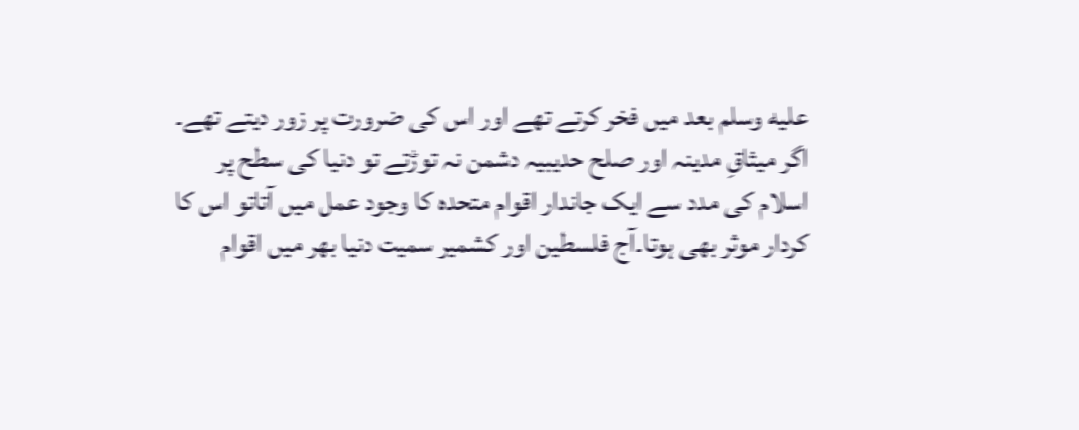عليه وسلم بعد میں فخر کرتے تھے اور اس کی ضرورت پر زور دیتے تھے۔ اگر میثاقِ مدینہ اور صلح حدیبیہ دشمن نہ توڑتے تو دنیا کی سطح پر اسلام کی مدد سے ایک جاندار اقوام متحدہ کا وجود عمل میں آتاتو اس کا کردار موثر بھی ہوتا۔آج فلسطین اور کشمیر سمیت دنیا بھر میں اقوام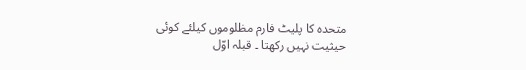متحدہ کا پلیٹ فارم مظلوموں کیلئے کوئی حیثیت نہیں رکھتا ۔ قبلہ اوّل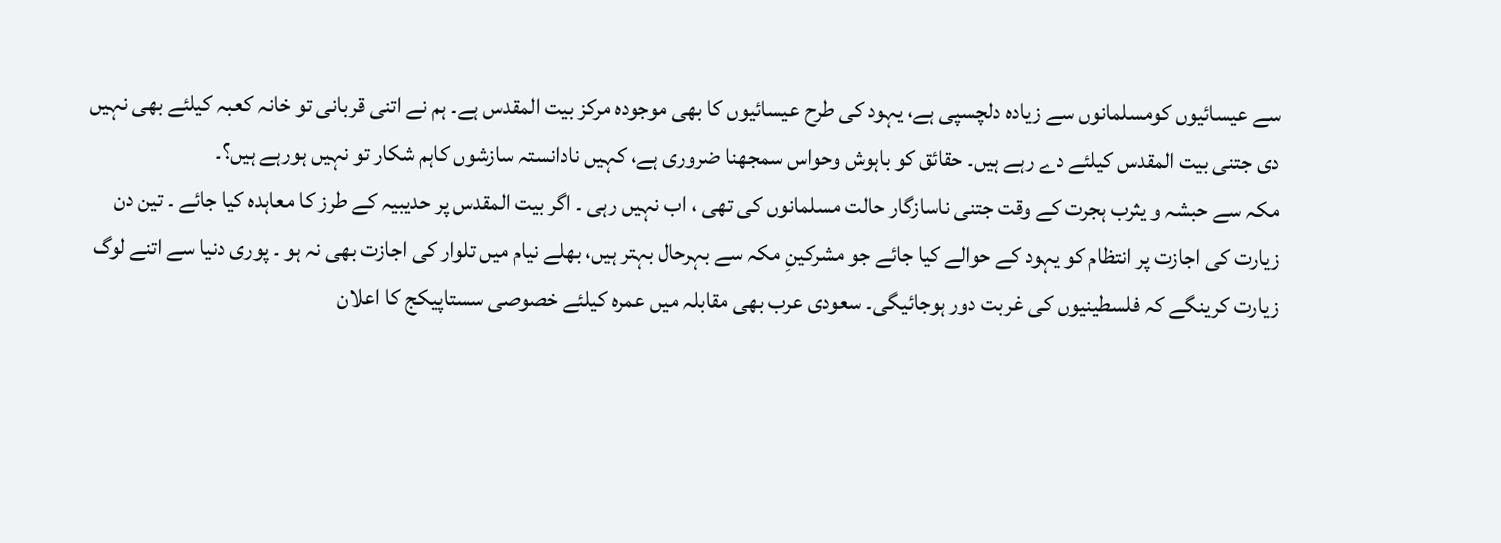سے عیسائیوں کومسلمانوں سے زیادہ دلچسپی ہے، یہود کی طرح عیسائیوں کا بھی موجودہ مرکز بیت المقدس ہے۔ ہم نے اتنی قربانی تو خانہ کعبہ کیلئے بھی نہیں دی جتنی بیت المقدس کیلئے دے رہے ہیں۔ حقائق کو باہوش وحواس سمجھنا ضروری ہے، کہیں نادانستہ سازشوں کاہم شکار تو نہیں ہورہے ہیں؟۔
مکہ سے حبشہ و یثرب ہجرت کے وقت جتنی ناسازگار حالت مسلمانوں کی تھی ، اب نہیں رہی ۔ اگر بیت المقدس پر حدیبیہ کے طرز کا معاہدہ کیا جائے ۔ تین دن زیارت کی اجازت پر انتظام کو یہود کے حوالے کیا جائے جو مشرکینِ مکہ سے بہرحال بہتر ہیں، بھلے نیام میں تلوار کی اجازت بھی نہ ہو ۔ پوری دنیا سے اتنے لوگ زیارت کرینگے کہ فلسطینیوں کی غربت دور ہوجائیگی۔ سعودی عرب بھی مقابلہ میں عمرہ کیلئے خصوصی سستاپیکج کا اعلان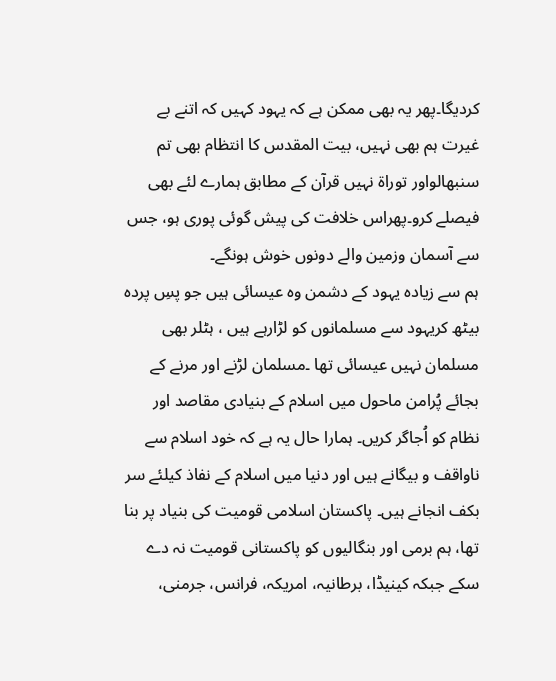کردیگا۔پھر یہ بھی ممکن ہے کہ یہود کہیں کہ اتنے بے غیرت ہم بھی نہیں، بیت المقدس کا انتظام بھی تم سنبھالواور توراۃ نہیں قرآن کے مطابق ہمارے لئے بھی فیصلے کرو۔پھراس خلافت کی پیش گوئی پوری ہو، جس سے آسمان وزمین والے دونوں خوش ہونگے۔
ہم سے زیادہ یہود کے دشمن وہ عیسائی ہیں جو پسِ پردہ بیٹھ کریہود سے مسلمانوں کو لڑارہے ہیں ، ہٹلر بھی مسلمان نہیں عیسائی تھا ۔مسلمان لڑنے اور مرنے کے بجائے پُرامن ماحول میں اسلام کے بنیادی مقاصد اور نظام کو اُجاگر کریں۔ ہمارا حال یہ ہے کہ خود اسلام سے ناواقف و بیگانے ہیں اور دنیا میں اسلام کے نفاذ کیلئے سر بکف انجانے ہیں۔ پاکستان اسلامی قومیت کی بنیاد پر بنا تھا، ہم برمی اور بنگالیوں کو پاکستانی قومیت نہ دے سکے جبکہ کینیڈا، برطانیہ، امریکہ، فرانس، جرمنی،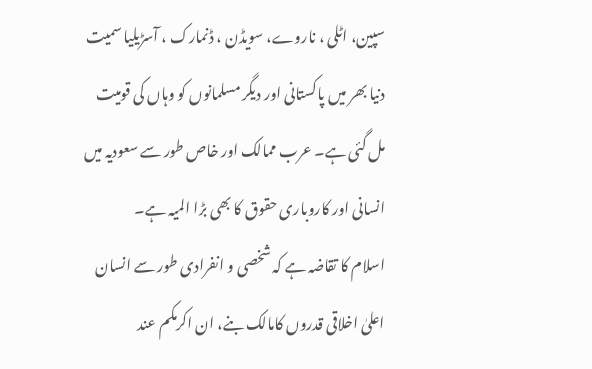سپین، اٹلی ، ناروے، سویڈن ، ڈنمارک ، آسڑیلیا سمیت دنیا بھر میں پاکستانی اور دیگر مسلمانوں کو وہاں کی قومیت مل گئی ہے۔ عرب ممالک اور خاص طور سے سعودیہ میں انسانی اور کاروباری حقوق کا بھی بڑا المیہ ہے۔
اسلام کا تقاضہ ہے کہ شخصی و انفرادی طور سے انسان اعلیٰ اخلاقی قدروں کامالک بنے، ان اکرمکم عند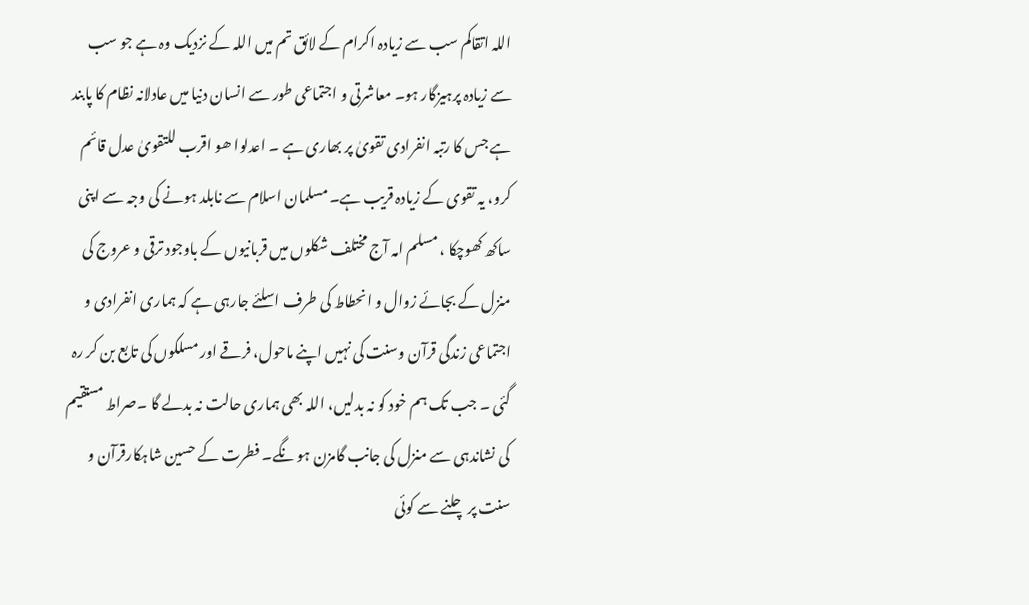اللہ اتقاکم سب سے زیادہ اکرام کے لائق تم میں اللہ کے نزدیک وہ ہے جو سب سے زیادہ پرہیزگار ہو۔ معاشرتی و اجتماعی طور سے انسان دنیا میں عادلانہ نظام کا پابند ہے جس کا رتبہ انفرادی تقویٰ پر بھاری ہے ۔ اعدلوا ھو اقرب للتقویٰ عدل قائم کرو، یہ تقوی کے زیادہ قریب ہے۔ مسلمان اسلام سے نابلد ہونے کی وجہ سے اپنی ساکھ کھوچکا ، مسلم امہ آج مختلف شکلوں میں قربانیوں کے باوجود ترقی و عروج کی منزل کے بجائے زوال و انحطاط کی طرف اسلئے جارہی ہے کہ ہماری انفرادی و اجتماعی زندگی قرآن وسنت کی نہیں اپنے ماحول، فرقے اور مسلکوں کی تابع بن کر رہ گئی ۔ جب تک ہم خود کو نہ بدلیں، اللہ بھی ہماری حالت نہ بدلے گا ۔صراط مستقیم کی نشاندہی سے منزل کی جانب گامزن ہو نگے۔ فطرت کے حسین شاہکارقرآن و سنت پر چلنے سے کوئی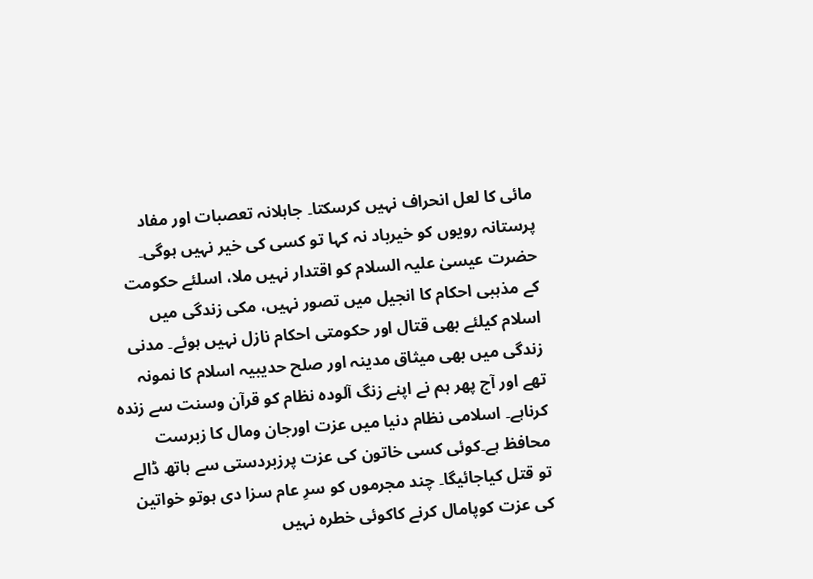مائی کا لعل انحراف نہیں کرسکتا۔ جاہلانہ تعصبات اور مفاد پرستانہ رویوں کو خیرباد نہ کہا تو کسی کی خیر نہیں ہوگی۔
حضرت عیسیٰ علیہ السلام کو اقتدار نہیں ملا، اسلئے حکومت کے مذہبی احکام کا انجیل میں تصور نہیں، مکی زندگی میں اسلام کیلئے بھی قتال اور حکومتی احکام نازل نہیں ہوئے۔ مدنی زندگی میں بھی میثاق مدینہ اور صلح حدیبیہ اسلام کا نمونہ تھے اور آج پھر ہم نے اپنے زنگ آلودہ نظام کو قرآن وسنت سے زندہ کرناہے۔ اسلامی نظام دنیا میں عزت اورجان ومال کا زبرست محافظ ہے۔کوئی کسی خاتون کی عزت پرزبردستی سے ہاتھ ڈالے تو قتل کیاجائیگا۔ چند مجرموں کو سرِ عام سزا دی ہوتو خواتین کی عزت کوپامال کرنے کاکوئی خطرہ نہیں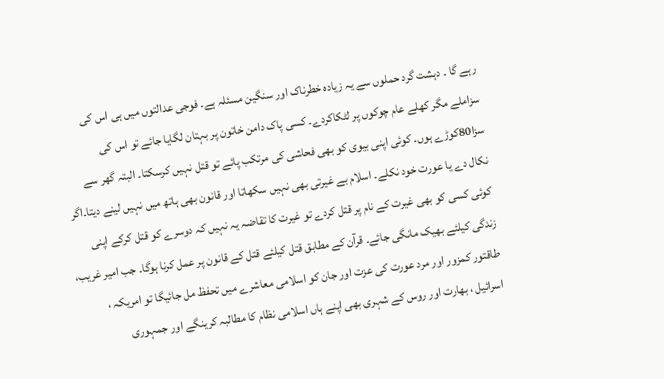رہے گا ۔ دہشت گرد حملوں سے یہ زیادہ خطرناک اور سنگین مسئلہ ہے۔ فوجی عدالتوں میں ہی اس کی سزاملے مگر کھلے عام چوکوں پر لٹکاکردے۔ کسی پاک دامن خاتون پر بہتان لگایا جائے تو اس کی سزا80کوڑے ہوں۔ کوئی اپنی بیوی کو بھی فحاشی کی مرتکب پائے تو قتل نہیں کرسکتا۔ البتہ گھر سے نکال دے یا عورت خود نکلے۔ اسلام بے غیرتی بھی نہیں سکھاتا اور قانون بھی ہاتھ میں نہیں لینے دیتا۔اگر کوئی کسی کو بھی غیرت کے نام پر قتل کردے تو غیرت کا تقاضہ یہ نہیں کہ دوسرے کو قتل کرکے اپنی زندگی کیلئے بھیک مانگی جائے۔ قرآن کے مطابق قتل کیلئے قتل کے قانون پر عمل کرنا ہوگا۔ جب امیر غریب، طاقتور کمزور اور مرد عورت کی عزت اور جان کو اسلامی معاشرے میں تحفظ مل جائیگا تو امریکہ ، اسرائیل ، بھارت اور روس کے شہری بھی اپنے ہاں اسلامی نظام کا مطالبہ کرینگے اور جمہوری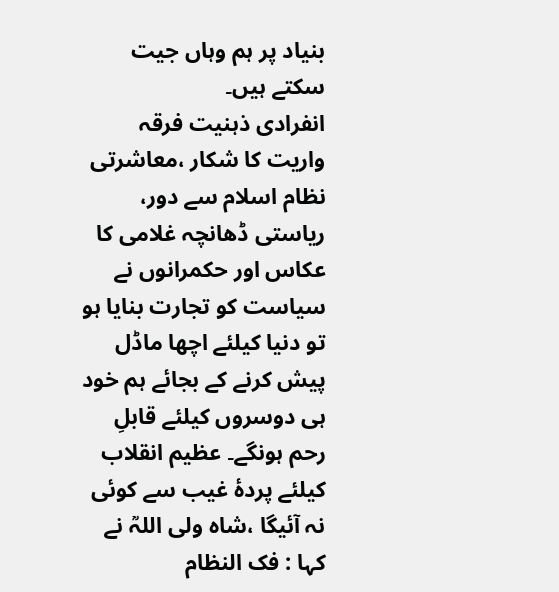بنیاد پر ہم وہاں جیت سکتے ہیں۔
انفرادی ذہنیت فرقہ واریت کا شکار ،معاشرتی نظام اسلام سے دور، ریاستی ڈھانچہ غلامی کا عکاس اور حکمرانوں نے سیاست کو تجارت بنایا ہو تو دنیا کیلئے اچھا ماڈل پیش کرنے کے بجائے ہم خود ہی دوسروں کیلئے قابلِ رحم ہونگے۔ عظیم انقلاب کیلئے پردۂ غیب سے کوئی نہ آئیگا ،شاہ ولی اللہؒ نے کہا : فک النظام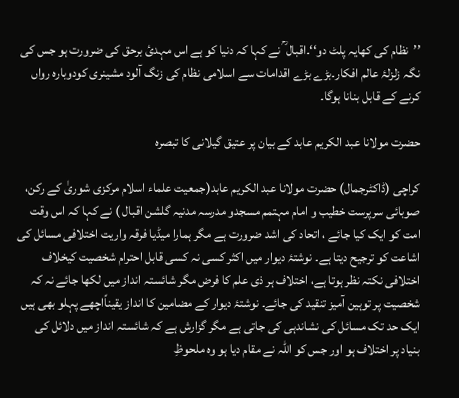’’نظام کی کھایہ پلٹ دو‘‘۔اقبال ؒ نے کہا کہ دنیا کو ہے اس مہدئ برحق کی ضرورت ہو جس کی نگہ زلزلۂ عالم افکار۔بڑے بڑے اقدامات سے اسلامی نظام کی زنگ آلود مشینری کودوبارہ رواں کرنے کے قابل بنانا ہوگا۔

حضرت مولانا عبد الکریم عابد کے بیان پر عتیق گیلانی کا تبصرہ

کراچی (ڈاکٹرجمال) حضرت مولانا عبد الکریم عابد(جمعیت علماء اسلام مرکزی شوریٰ کے رکن، صوبائی سرپرست خطیب و امام مہتمم مسجدو مدرسہ مدنیہ گلشن اقبال ) نے کہا کہ اس وقت امت کو ایک کیا جائے ، اتحاد کی اشد ضرورت ہے مگر ہمارا میڈیا فرقہ واریت اختلافی مسائل کی اشاعت کو ترجیح دیتا ہے۔ نوشتۂ دیوار میں اکثر کسی نہ کسی قابل احترام شخصیت کیخلاف اختلافی نکتہ نظر ہوتا ہے، اختلاف ہر ذی علم کا فرض مگر شائستہ انداز میں لکھا جائے نہ کہ شخصیت پر توہین آمیز تنقید کی جائے۔ نوشتۂ دیوار کے مضامین کا انداز یقیناًاچھے پہلو بھی ہیں ایک حد تک مسائل کی نشاندہی کی جاتی ہے مگر گزارش ہے کہ شائستہ انداز میں دلائل کی بنیاد پر اختلاف ہو اور جس کو اللہ نے مقام دیا ہو وہ ملحوظِ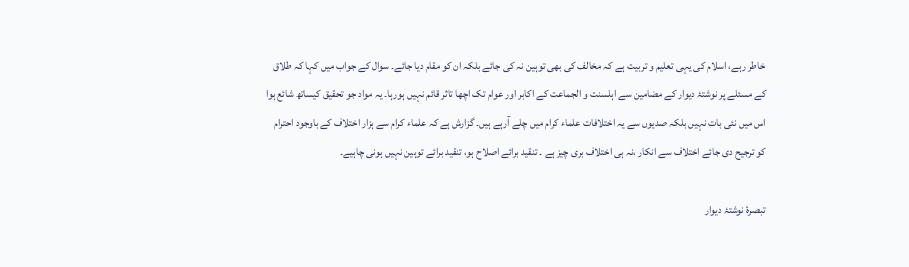خاطر رہے، اسلام کی یہی تعلیم و تربیت ہے کہ مخالف کی بھی توہین نہ کی جائے بلکہ ان کو مقام دیا جائے۔ سوال کے جواب میں کہا کہ طلاق کے مسئلے پر نوشتۂ دیوار کے مضامین سے اہلسنت و الجماعت کے اکابر اور عوام تک اچھا تاثر قائم نہیں ہورہا۔ یہ مواد جو تحقیق کیساتھ شائع ہوا اس میں نئی بات نہیں بلکہ صدیوں سے یہ اختلافات علماء کرام میں چلے آرہے ہیں۔ گزارش ہے کہ علماء کرام سے ہزار اختلاف کے باوجود احترام کو ترجیح دی جائے اختلاف سے انکار ،نہ ہی اختلاف بری چیز ہے ۔ تنقید برائے اصلاح ہو، تنقید برائے توہین نہیں ہونی چاہیے۔

تبصرۂ نوشتۂ دیوار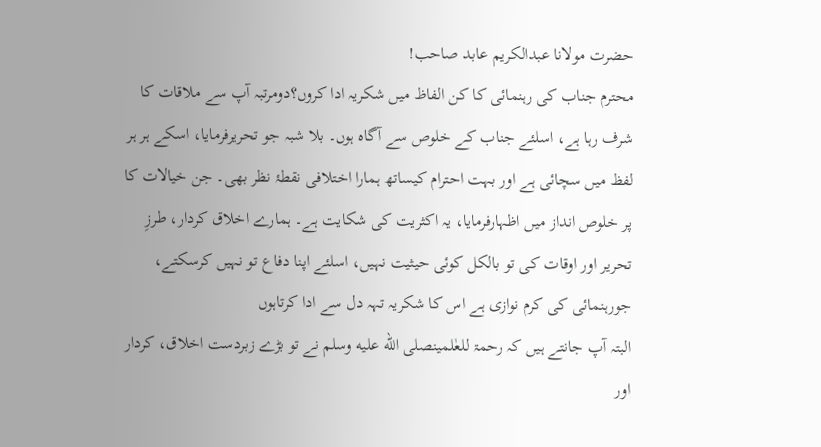حضرت مولانا عبدالکریم عابد صاحب!
محترم جناب کی رہنمائی کا کن الفاظ میں شکریہ ادا کروں؟دومرتبہ آپ سے ملاقات کا شرف رہا ہے، اسلئے جناب کے خلوص سے آگاہ ہوں۔ بلا شبہ جو تحریرفرمایا، اسکے ہر ہر لفظ میں سچائی ہے اور بہت احترام کیساتھ ہمارا اختلافی نقطۂ نظر بھی۔ جن خیالات کا پر خلوص انداز میں اظہارفرمایا، یہ اکثریت کی شکایت ہے۔ ہمارے اخلاق کردار، طرزِ تحریر اور اوقات کی تو بالکل کوئی حیثیت نہیں، اسلئے اپنا دفاع تو نہیں کرسکتے، جورہنمائی کی کرم نوازی ہے اس کا شکریہ تہہ دل سے ادا کرتاہوں
البتہ آپ جانتے ہیں کہ رحمۃ للعٰلمینصلى الله عليه وسلم نے تو بڑے زبردست اخلاق، کردار اور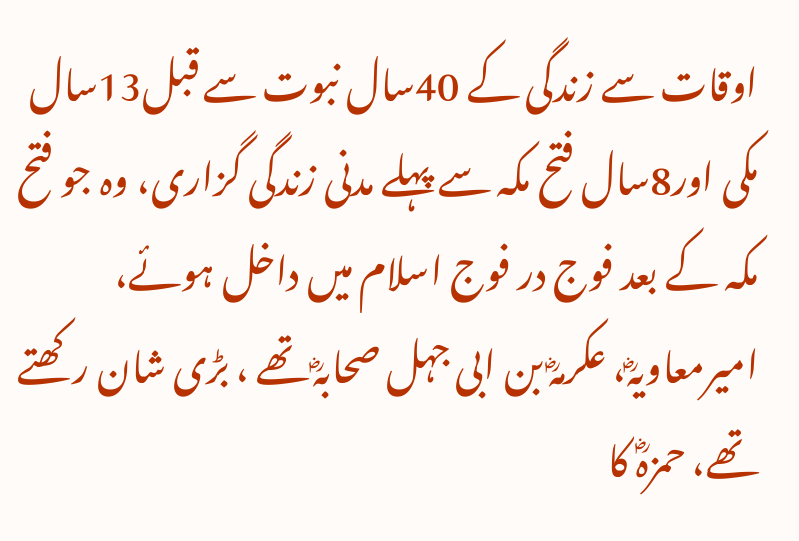اوقات سے زندگی کے 40سال نبوت سے قبل13سال مکی اور8سال فتح مکہ سے پہلے مدنی زندگی گزاری، وہ جو فتح مکہ کے بعد فوج در فوج اسلام میں داخل ہوئے، امیرمعاویہؓ، عکرمہؓ بن ابی جہل صحابہؓ تھے ، بڑی شان رکھتے تھے، حمزہؓ کا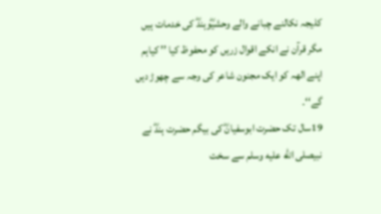کلیجہ نکالنے چبانے والے وحشیؓوہندؓ کی خدمات ہیں مگر قرآن نے انکے اقوال زریں کو محفوظ کیا ’’ کیاہم اپنے الھہ کو ایک مجنون شاعر کی وجہ سے چھوڑ دیں گے‘‘۔
19سال تک حضرت ابوسفیانؓ کی بیگم حضرت ہندؓ نے نبیصلى الله عليه وسلم سے سخت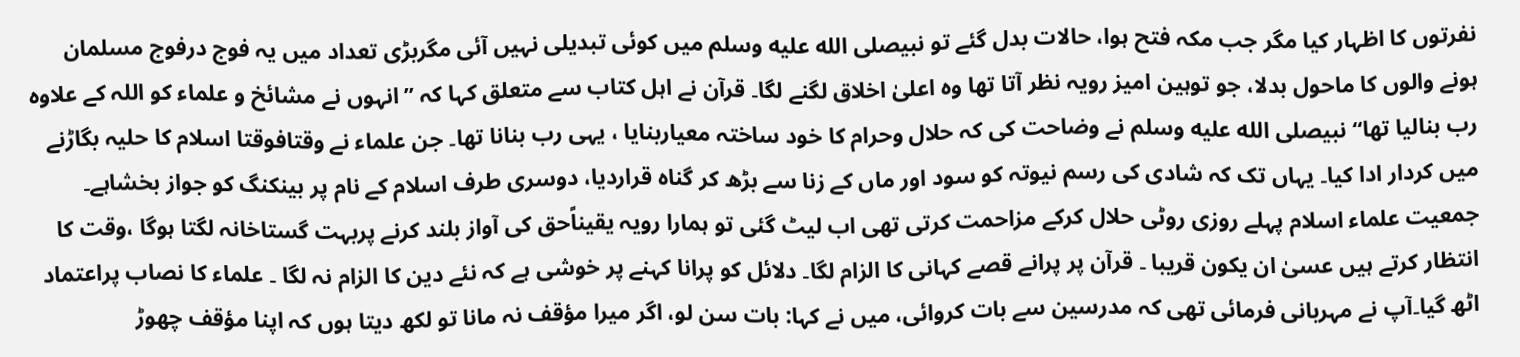نفرتوں کا اظہار کیا مگر جب مکہ فتح ہوا، حالات بدل گئے تو نبیصلى الله عليه وسلم میں کوئی تبدیلی نہیں آئی مگربڑی تعداد میں یہ فوج درفوج مسلمان ہونے والوں کا ماحول بدلا، جو توہین امیز رویہ نظر آتا تھا وہ اعلیٰ اخلاق لگنے لگا۔ قرآن نے اہل کتاب سے متعلق کہا کہ ’’انہوں نے مشائخ و علماء کو اللہ کے علاوہ رب بنالیا تھا‘‘ نبیصلى الله عليه وسلم نے وضاحت کی کہ حلال وحرام کا خود ساختہ معیاربنایا ، یہی رب بنانا تھا۔ جن علماء نے وقتافوقتا اسلام کا حلیہ بگاڑنے میں کردار ادا کیا۔ یہاں تک کہ شادی کی رسم نیوتہ کو سود اور ماں کے زنا سے بڑھ کر گناہ قراردیا، دوسری طرف اسلام کے نام پر بینکنگ کو جواز بخشاہے۔ جمعیت علماء اسلام پہلے روزی روٹی حلال کرکے مزاحمت کرتی تھی اب لیٹ گئی تو ہمارا رویہ یقیناًحق کی آواز بلند کرنے پربہت گستاخانہ لگتا ہوگا ،وقت کا انتظار کرتے ہیں عسیٰ ان یکون قریبا ۔ قرآن پر پرانے قصے کہانی کا الزام لگا۔ دلائل کو پرانا کہنے پر خوشی ہے کہ نئے دین کا الزام نہ لگا ۔ علماء کا نصاب پراعتماد اٹھ گیا۔آپ نے مہربانی فرمائی تھی کہ مدرسین سے بات کروائی، میں نے کہا: بات سن لو، اگر میرا مؤقف نہ مانا تو لکھ دیتا ہوں کہ اپنا مؤقف چھوڑ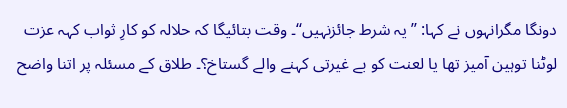دونگا مگرانہوں نے کہا: ’’یہ شرط جائزنہیں‘‘۔ وقت بتائیگا کہ حلالہ کو کارِ ثواب کہہ عزت لوٹنا توہین آمیز تھا یا لعنت کو بے غیرتی کہنے والے گستاخ؟۔ طلاق کے مسئلہ پر اتنا واضح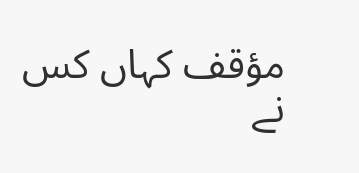مؤقف کہاں کس نے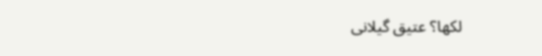لکھا؟ عتیق گیلانی